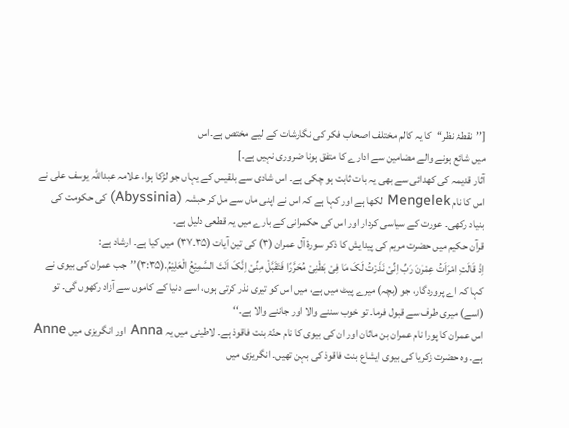[’’نقطۂ نظر‘‘کا یہ کالم مختلف اصحاب فکر کی نگارشات کے لیے مختص ہے۔اس
میں شائع ہونے والے مضامین سے ادارے کا متفق ہونا ضروری نہیں ہے۔]
آثار قدیمہ کی کھدائی سے بھی یہ بات ثابت ہو چکی ہے۔ اس شادی سے بلقیس کے یہاں جو لڑکا ہوا، علامہ عبداللہ یوسف علی نے اس کا نام Mengelek لکھا ہے اور کہا ہے کہ اس نے اپنی ماں سے مل کر حبشہ (Abyssinia) کی حکومت کی بنیاد رکھی۔ عورت کے سیاسی کردار اور اس کی حکمرانی کے بارے میں یہ قطعی دلیل ہے۔
قرآن حکیم میں حضرت مریم کی پیدایش کا ذکر سورۂ آل عمران (۳) کی تین آیات (۳۵۔۳۷) میں کیا ہے۔ ارشاد ہے:
اِذْ قَالَتِ امْرَاَتُ عِمْرٰنَ رَبِّ اِنِّیْ نَذَرْتُ لَکَ مَا فِیْ بَطْنِیْ مُحَرَّرًا فَتَقَبَّلْ مِنِّیْ اِنَّکَ اَنْتَ السَّمِیْعُ الْعَلِیْمُ.(۳:۳۵)’’جب عمران کی بیوی نے کہا کہ اے پروردگار، جو (بچہ) میرے پیٹ میں ہے، میں اس کو تیری نذر کرتی ہوں، اسے دنیا کے کاموں سے آزاد رکھوں گی۔ تو (اسے) میری طرف سے قبول فرما۔ تو خوب سننے والا اور جاننے والا ہے۔‘‘
اس عمران کا پورا نام عمران بن ماثان اور ان کی بیوی کا نام حنّۃ بنت فاقوذ ہے۔ لاطینی میں یہ Anna اور انگریزی میں Anne ہے۔ وہ حضرت زکریا کی بیوی ایشاع بنت فاقوذ کی بہن تھیں۔ انگریزی میں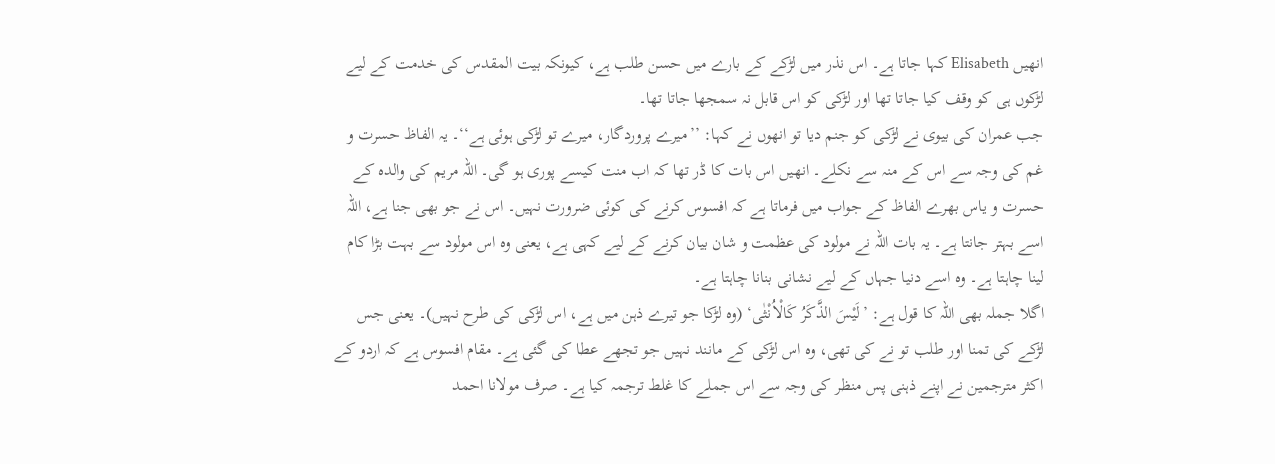انھیں Elisabeth کہا جاتا ہے۔ اس نذر میں لڑکے کے بارے میں حسن طلب ہے، کیونکہ بیت المقدس کی خدمت کے لیے لڑکوں ہی کو وقف کیا جاتا تھا اور لڑکی کو اس قابل نہ سمجھا جاتا تھا۔
جب عمران کی بیوی نے لڑکی کو جنم دیا تو انھوں نے کہا: ’’میرے پروردگار، میرے تو لڑکی ہوئی ہے‘‘۔ یہ الفاظ حسرت و غم کی وجہ سے اس کے منہ سے نکلے۔ انھیں اس بات کا ڈر تھا کہ اب منت کیسے پوری ہو گی۔ اللہ مریم کی والدہ کے حسرت و یاس بھرے الفاظ کے جواب میں فرماتا ہے کہ افسوس کرنے کی کوئی ضرورت نہیں۔ اس نے جو بھی جنا ہے، اللہ اسے بہتر جانتا ہے۔ یہ بات اللہ نے مولود کی عظمت و شان بیان کرنے کے لیے کہی ہے، یعنی وہ اس مولود سے بہت بڑا کام لینا چاہتا ہے۔ وہ اسے دنیا جہاں کے لیے نشانی بنانا چاہتا ہے۔
اگلا جملہ بھی اللہ کا قول ہے: ’لَیْسَ الذَّکَرُ کَالْاُنْثٰی‘ (وہ لڑکا جو تیرے ذہن میں ہے، اس لڑکی کی طرح نہیں)۔ یعنی جس لڑکے کی تمنا اور طلب تو نے کی تھی، وہ اس لڑکی کے مانند نہیں جو تجھے عطا کی گئی ہے۔ مقام افسوس ہے کہ اردو کے اکثر مترجمین نے اپنے ذہنی پس منظر کی وجہ سے اس جملے کا غلط ترجمہ کیا ہے۔ صرف مولانا احمد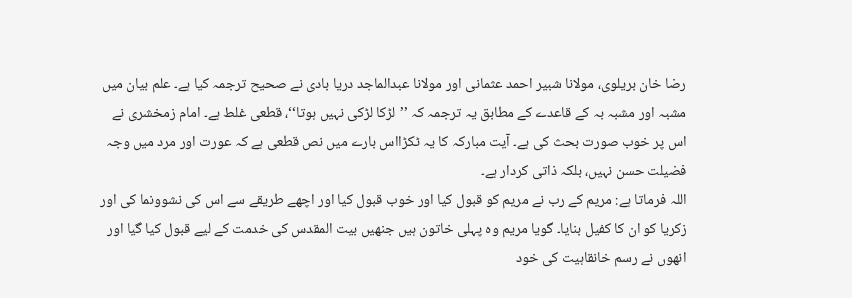رضا خان بریلوی، مولانا شبیر احمد عثمانی اور مولانا عبدالماجد دریا بادی نے صحیح ترجمہ کیا ہے۔ علم بیان میں مشبہ اور مشبہ بہ کے قاعدے کے مطابق یہ ترجمہ کہ ’’لڑکا لڑکی نہیں ہوتا‘‘، قطعی غلط ہے۔ امام زمخشری نے اس پر خوب صورت بحث کی ہے۔ آیت مبارکہ کا یہ ٹکڑااس بارے میں نص قطعی ہے کہ عورت اور مرد میں وجہ فضیلت حسن نہیں، بلکہ ذاتی کردار ہے۔
اللہ فرماتا ہے: مریم کے رب نے مریم کو قبول کیا اور خوب قبول کیا اور اچھے طریقے سے اس کی نشوونما کی اور زکریا کو ان کا کفیل بنایا۔ گویا مریم وہ پہلی خاتون ہیں جنھیں بیت المقدس کی خدمت کے لیے قبول کیا گیا اور انھوں نے رسم خانقاہیت کی خود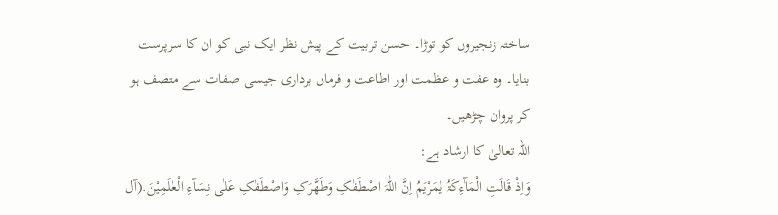ساختہ زنجیروں کو توڑا۔ حسن تربیت کے پیش نظر ایک نبی کو ان کا سرپرست بنایا۔ وہ عفت و عظمت اور اطاعت و فرماں برداری جیسی صفات سے متصف ہو کر پروان چڑھیں۔
اللہ تعالیٰ کا ارشاد ہے:
وَاِذْ قَالَتِ الْمَآٰءِکَۃُ یٰمَرْیَمُ اِنَّ اللّٰہَ اصْطَفٰکِ وَطَھَّرَکِ وَاصْطَفٰکِ عَلٰی نِسَآءِ الْعٰلَمِیْنَ.(آل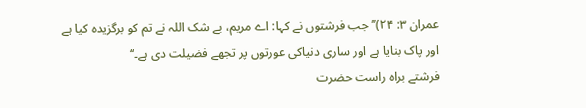عمران ۳: ۲۴)’’جب فرشتوں نے کہا: اے مریم، بے شک اللہ نے تم کو برگزیدہ کیا ہے اور پاک بنایا ہے اور ساری دنیاکی عورتوں پر تجھے فضیلت دی ہے۔‘‘
فرشتے براہ راست حضرت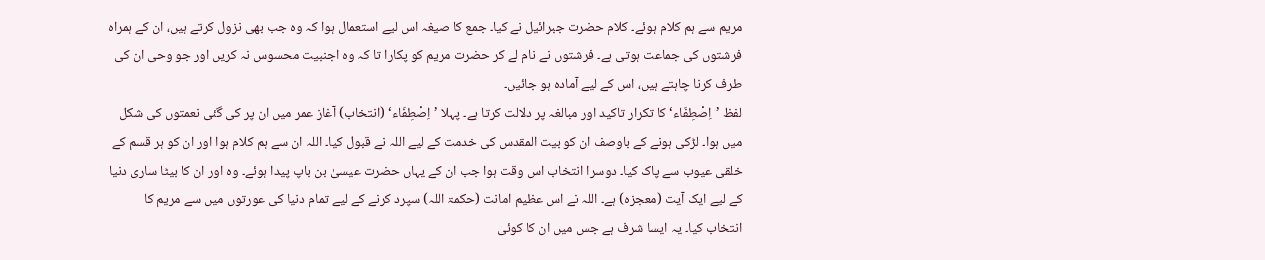مریم سے ہم کلام ہوئے۔ کلام حضرت جبرائیل نے کیا۔ جمع کا صیغہ اس لیے استعمال ہوا کہ وہ جب بھی نزول کرتے ہیں، ان کے ہمراہ فرشتوں کی جماعت ہوتی ہے۔ فرشتوں نے نام لے کر حضرت مریم کو پکارا تا کہ وہ اجنبیت محسوس نہ کریں اور جو وحی ان کی طرف کرنا چاہتے ہیں، اس کے لیے آمادہ ہو جائیں۔
لفظ ’اِصْطِفَاء‘ کا تکرار تاکید اور مبالغہ پر دلالت کرتا ہے۔ پہلا ’اِصْطِفَاء‘ (انتخاب) آغاز عمر میں ان پر کی گئی نعمتوں کی شکل میں ہوا۔ لڑکی ہونے کے باوصف ان کو بیت المقدس کی خدمت کے لیے اللہ نے قبول کیا۔ اللہ ان سے ہم کلام ہوا اور ان کو ہر قسم کے خلقی عیوب سے پاک کیا۔ دوسرا انتخاب اس وقت ہوا جب ان کے یہاں حضرت عیسیٰ بن باپ پیدا ہوئے۔ وہ اور ان کا بیٹا ساری دنیا کے لیے ایک آیت (معجزہ) ہے۔ اللہ نے اس عظیم امانت (حکمۃ اللہ) سپرد کرنے کے لیے تمام دنیا کی عورتوں میں سے مریم کا انتخاب کیا۔ یہ ایسا شرف ہے جس میں ان کا کوئی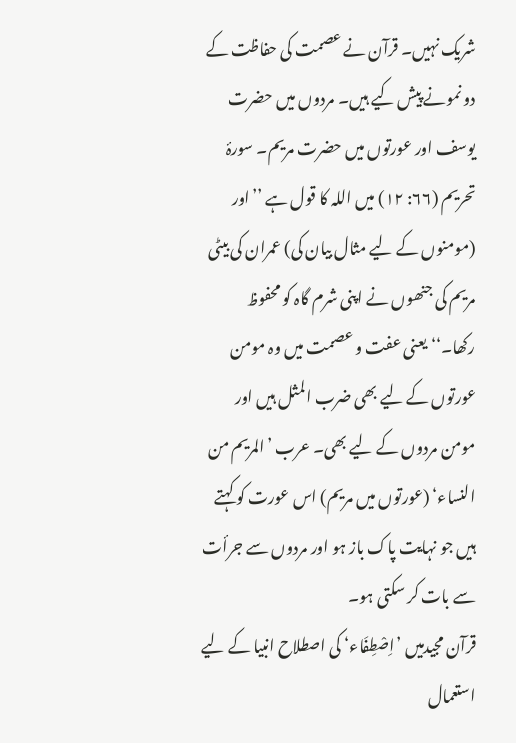شریک نہیں۔ قرآن نے عصمت کی حفاظت کے دو نمونے پیش کیے ہیں۔ مردوں میں حضرت یوسف اور عورتوں میں حضرت مریم۔ سورۂ تحریم (۶۶: ۱۲) میں اللہ کا قول ہے ’’اور (مومنوں کے لیے مثال بیان کی) عمران کی بیٹی مریم کی جنھوں نے اپنی شرم گاہ کو محفوظ رکھا۔‘‘ یعنی عفت و عصمت میں وہ مومن عورتوں کے لیے بھی ضرب المثل ہیں اور مومن مردوں کے لیے بھی۔ عرب ’المریم من النساء‘ (عورتوں میں مریم) اس عورت کو کہتے ہیں جو نہایت پاک باز ہو اور مردوں سے جرأت سے بات کر سکتی ہو۔
قرآن مجیدمیں ’اِصْطِفَاء‘ کی اصطلاح انبیا کے لیے استعمال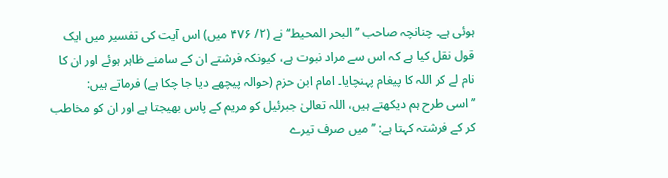ہوئی ہے۔ چنانچہ صاحب ’’البحر المحیط‘‘ نے (۲/ ۴۷۶ میں) اس آیت کی تفسیر میں ایک قول نقل کیا ہے کہ اس سے مراد نبوت ہے، کیونکہ فرشتے ان کے سامنے ظاہر ہوئے اور ان کا نام لے کر اللہ کا پیغام پہنچایا۔ امام ابن حزم (حوالہ پیچھے دیا جا چکا ہے) فرماتے ہیں:
’’اسی طرح ہم دیکھتے ہیں، اللہ تعالیٰ جبرئیل کو مریم کے پاس بھیجتا ہے اور ان کو مخاطب کر کے فرشتہ کہتا ہے: ’’میں صرف تیرے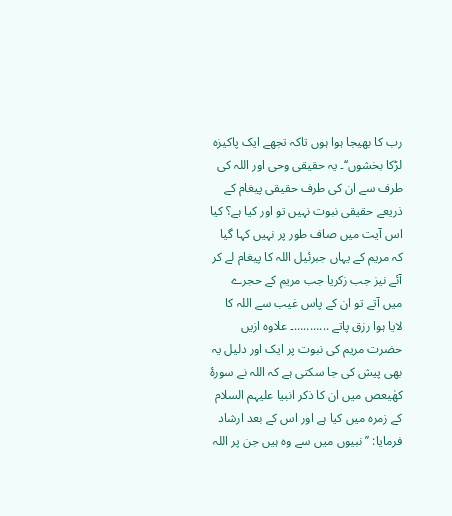رب کا بھیجا ہوا ہوں تاکہ تجھے ایک پاکیزہ لڑکا بخشوں‘‘۔ یہ حقیقی وحی اور اللہ کی طرف سے ان کی طرف حقیقی پیغام کے ذریعے حقیقی نبوت نہیں تو اور کیا ہے؟ کیا اس آیت میں صاف طور پر نہیں کہا گیا کہ مریم کے یہاں جبرئیل اللہ کا پیغام لے کر آئے نیز جب زکریا جب مریم کے حجرے میں آتے تو ان کے پاس غیب سے اللہ کا لایا ہوا رزق پاتے ...........۔ علاوہ ازیں حضرت مریم کی نبوت پر ایک اور دلیل یہ بھی پیش کی جا سکتی ہے کہ اللہ نے سورۂ کھٰیعص میں ان کا ذکر انبیا علیہم السلام کے زمرہ میں کیا ہے اور اس کے بعد ارشاد فرمایا: ’’نبیوں میں سے وہ ہیں جن پر اللہ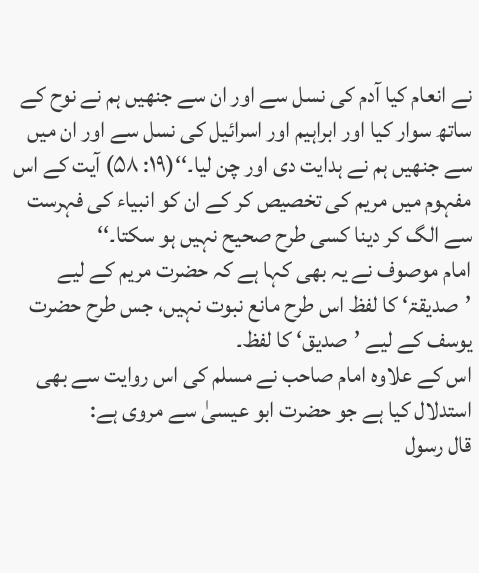نے انعام کیا آدم کی نسل سے اور ان سے جنھیں ہم نے نوح کے ساتھ سوار کیا اور ابراہیم اور اسرائیل کی نسل سے اور ان میں سے جنھیں ہم نے ہدایت دی اور چن لیا۔‘‘(۱۹: ۵۸) آیت کے اس مفہوم میں مریم کی تخصیص کر کے ان کو انبیاء کی فہرست سے الگ کر دینا کسی طرح صحیح نہیں ہو سکتا۔‘‘
امام موصوف نے یہ بھی کہا ہے کہ حضرت مریم کے لیے ’صدیقۃ‘ کا لفظ اس طرح مانع نبوت نہیں، جس طرح حضرت یوسف کے لیے ’صدیق‘ کا لفظ۔
اس کے علاوہ امام صاحب نے مسلم کی اس روایت سے بھی استدلال کیا ہے جو حضرت ابو عیسیٰ سے مروی ہے:
قال رسول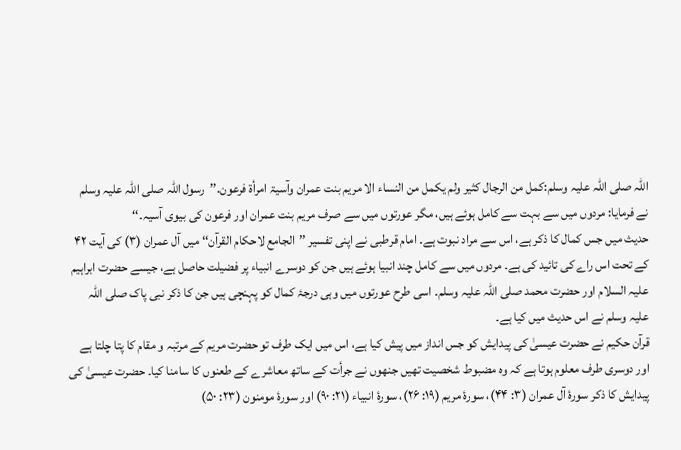اللّٰہ صلی اللّٰہ علیہ وسلم:کمل من الرجال کثیر ولم یکمل من النساء الا مریم بنت عمران وآسیۃ امرأۃ فرعون.’’رسول اللہ صلی اللہ علیہ وسلم نے فرمایا: مردوں میں سے بہت سے کامل ہوئے ہیں، مگر عورتوں میں سے صرف مریم بنت عمران اور فرعون کی بیوی آسیہ۔‘‘
حدیث میں جس کمال کا ذکر ہے، اس سے مراد نبوت ہے۔ امام قرطبی نے اپنی تفسیر ’’الجامع لاحکام القرآن‘‘ میں آل عمران (۳) کی آیت ۴۲ کے تحت اس راے کی تائید کی ہے۔ مردوں میں سے کامل چند انبیا ہوئے ہیں جن کو دوسرے انبیاء پر فضیلت حاصل ہے، جیسے حضرت ابراہیم علیہ السلام اور حضرت محمد صلی اللہ علیہ وسلم۔ اسی طرح عورتوں میں وہی درجۂ کمال کو پہنچی ہیں جن کا ذکر نبی پاک صلی اللہ علیہ وسلم نے اس حدیث میں کیا ہے۔
قرآن حکیم نے حضرت عیسیٰ کی پیدایش کو جس انداز میں پیش کیا ہے، اس میں ایک طرف تو حضرت مریم کے مرتبہ و مقام کا پتا چلتا ہے اور دوسری طرف معلوم ہوتا ہے کہ وہ مضبوط شخصیت تھیں جنھوں نے جرأت کے ساتھ معاشرے کے طعنوں کا سامنا کیا۔ حضرت عیسیٰ کی پیدایش کا ذکر سورۂ آل عمران (۳: ۴۴)، سورۂ مریم (۱۹: ۲۶)، سورۂ انبیاء (۲۱: ۹۰) اور سورۂ مومنون (۲۳: ۵۰)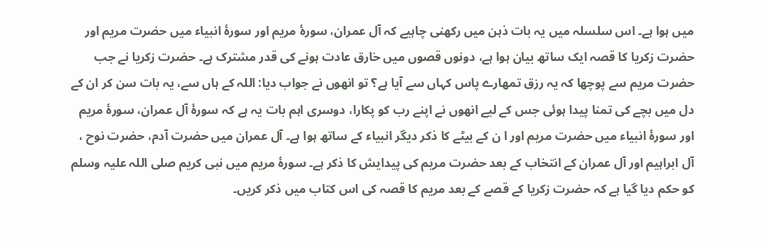میں ہوا ہے۔ اس سلسلہ میں یہ بات ذہن میں رکھنی چاہیے کہ آل عمران، سورۂ مریم اور سورۂ انبیاء میں حضرت مریم اور حضرت زکریا کا قصہ ایک ساتھ بیان ہوا ہے، دونوں قصوں میں خارق عادت ہونے کی قدر مشترک ہے۔ حضرت زکریا نے جب حضرت مریم سے پوچھا کہ یہ رزق تمھارے پاس کہاں سے آیا ہے؟ تو انھوں نے جواب دیا: اللہ کے ہاں سے، یہ بات سن کر ان کے دل میں بچے کی تمنا پیدا ہوئی جس کے لیے انھوں نے اپنے رب کو پکارا، دوسری اہم بات یہ ہے کہ سورۂ آل عمران، سورۂ مریم اور سورۂ انبیاء میں حضرت مریم اور ا ن کے بیٹے کا ذکر دیگر انبیاء کے ساتھ ہوا ہے۔ آل عمران میں حضرت آدم، حضرت نوح ، آل ابراہیم اور آل عمران کے انتخاب کے بعد حضرت مریم کی پیدایش کا ذکر ہے۔ سورۂ مریم میں نبی کریم صلی اللہ علیہ وسلم کو حکم دیا گیا ہے کہ حضرت زکریا کے قصے کے بعد مریم کا قصہ کی اس کتاب میں ذکر کریں۔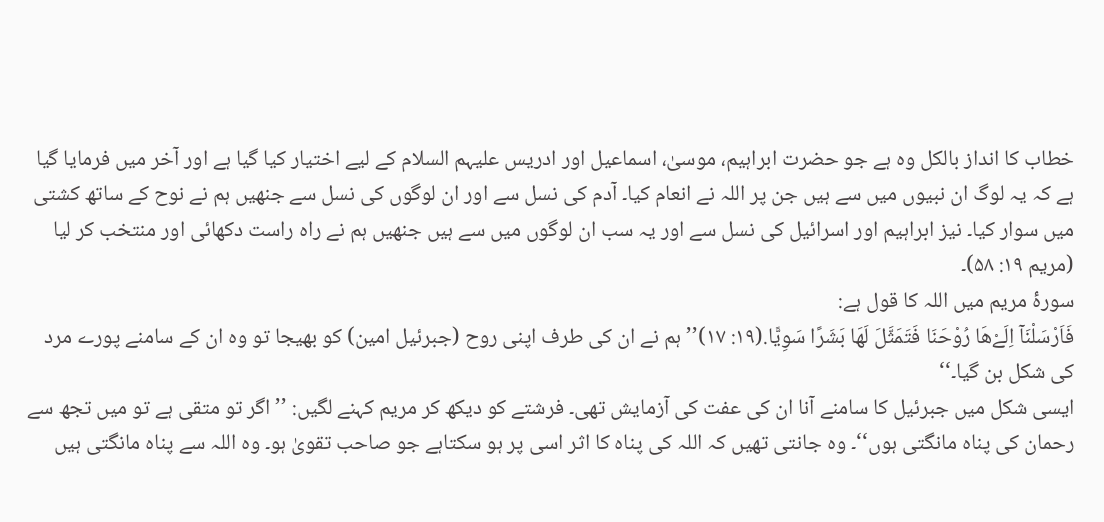خطاب کا انداز بالکل وہ ہے جو حضرت ابراہیم، موسیٰ، اسماعیل اور ادریس علیہم السلام کے لیے اختیار کیا گیا ہے اور آخر میں فرمایا گیا ہے کہ یہ لوگ ان نبیوں میں سے ہیں جن پر اللہ نے انعام کیا۔ آدم کی نسل سے اور ان لوگوں کی نسل سے جنھیں ہم نے نوح کے ساتھ کشتی میں سوار کیا۔ نیز ابراہیم اور اسرائیل کی نسل سے اور یہ سب ان لوگوں میں سے ہیں جنھیں ہم نے راہ راست دکھائی اور منتخب کر لیا (مریم ۱۹: ۵۸)۔
سورۂ مریم میں اللہ کا قول ہے:
فَاَرْسَلْنَآ اِلَےْھَا رُوْحَنَا فَتَمَثَّلَ لَھَا بَشَرًا سَوِیًّا.(۱۹: ۱۷)’’ہم نے ان کی طرف اپنی روح (جبرئیل امین) کو بھیجا تو وہ ان کے سامنے پورے مرد کی شکل بن گیا۔‘‘
ایسی شکل میں جبرئیل کا سامنے آنا ان کی عفت کی آزمایش تھی۔ فرشتے کو دیکھ کر مریم کہنے لگیں: ’’اگر تو متقی ہے تو میں تجھ سے رحمان کی پناہ مانگتی ہوں‘‘۔ وہ جانتی تھیں کہ اللہ کی پناہ کا اثر اسی پر ہو سکتاہے جو صاحب تقویٰ ہو۔ وہ اللہ سے پناہ مانگتی ہیں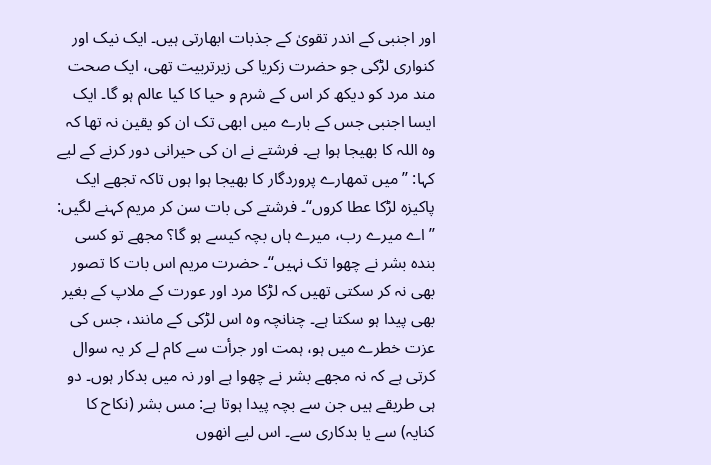اور اجنبی کے اندر تقویٰ کے جذبات ابھارتی ہیں۔ ایک نیک اور کنواری لڑکی جو حضرت زکریا کی زیرتربیت تھی، ایک صحت مند مرد کو دیکھ کر اس کے شرم و حیا کا کیا عالم ہو گا۔ ایک ایسا اجنبی جس کے بارے میں ابھی تک ان کو یقین نہ تھا کہ وہ اللہ کا بھیجا ہوا ہے۔ فرشتے نے ان کی حیرانی دور کرنے کے لیے کہا: ’’میں تمھارے پروردگار کا بھیجا ہوا ہوں تاکہ تجھے ایک پاکیزہ لڑکا عطا کروں‘‘۔ فرشتے کی بات سن کر مریم کہنے لگیں: ’’اے میرے رب، میرے ہاں بچہ کیسے ہو گا؟ مجھے تو کسی بندہ بشر نے چھوا تک نہیں‘‘۔ حضرت مریم اس بات کا تصور بھی نہ کر سکتی تھیں کہ لڑکا مرد اور عورت کے ملاپ کے بغیر بھی پیدا ہو سکتا ہے۔ چنانچہ وہ اس لڑکی کے مانند، جس کی عزت خطرے میں ہو، ہمت اور جرأت سے کام لے کر یہ سوال کرتی ہے کہ نہ مجھے بشر نے چھوا ہے اور نہ میں بدکار ہوں۔ دو ہی طریقے ہیں جن سے بچہ پیدا ہوتا ہے: مس بشر (نکاح کا کنایہ) سے یا بدکاری سے۔ اس لیے انھوں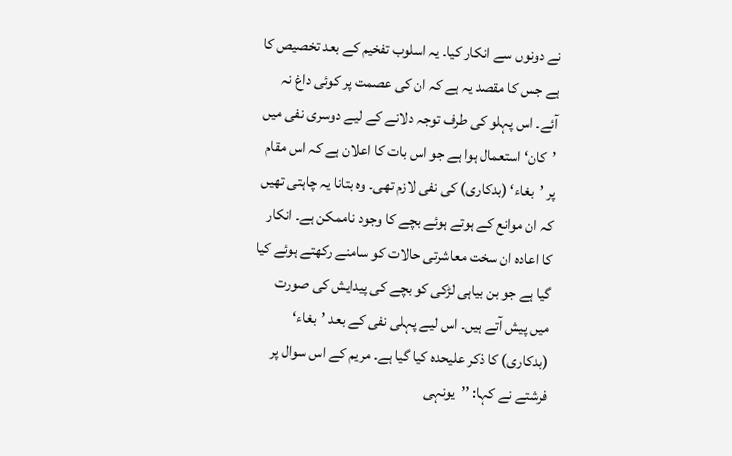نے دونوں سے انکار کیا۔ یہ اسلوب تفخیم کے بعد تخصیص کا ہے جس کا مقصد یہ ہے کہ ان کی عصمت پر کوئی داغ نہ آئے۔ اس پہلو کی طرف توجہ دلانے کے لیے دوسری نفی میں ’کان‘ استعمال ہوا ہے جو اس بات کا اعلان ہے کہ اس مقام پر ’بغاء‘ (بدکاری) کی نفی لازم تھی۔ وہ بتانا یہ چاہتی تھیں کہ ان موانع کے ہوتے ہوئے بچے کا وجود ناممکن ہے۔ انکار کا اعادہ ان سخت معاشرتی حالات کو سامنے رکھتے ہوئے کیا گیا ہے جو بن بیاہی لڑکی کو بچے کی پیدایش کی صورت میں پیش آتے ہیں۔ اس لیے پہلی نفی کے بعد ’بغاء‘ (بدکاری) کا ذکر علیحدہ کیا گیا ہے۔ مریم کے اس سوال پر فرشتے نے کہا: ’’یونہی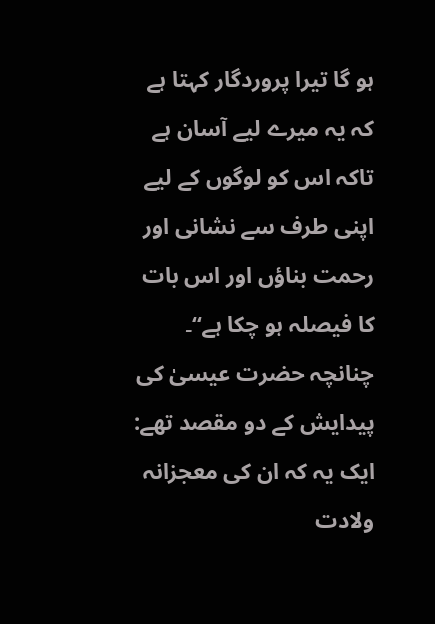ہو گا تیرا پروردگار کہتا ہے کہ یہ میرے لیے آسان ہے تاکہ اس کو لوگوں کے لیے اپنی طرف سے نشانی اور رحمت بناؤں اور اس بات کا فیصلہ ہو چکا ہے‘‘۔ چنانچہ حضرت عیسیٰ کی پیدایش کے دو مقصد تھے: ایک یہ کہ ان کی معجزانہ ولادت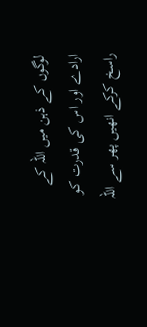لوگوں کے ذہن میں اللہ کے ارادے اور اس کی قدرت کو راسخ کرکے انھیں پھر سے اللہ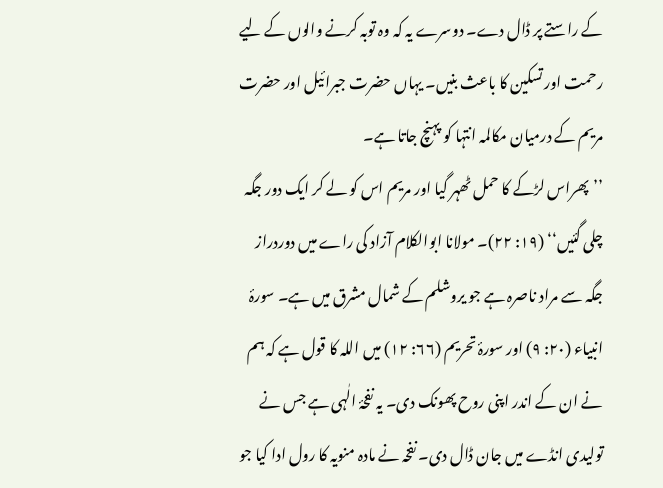کے راستے پر ڈال دے۔ دوسرے یہ کہ وہ توبہ کرنے والوں کے لیے رحمت اور تسکین کا باعث بنیں۔ یہاں حضرت جبرائیل اور حضرت مریم کے درمیان مکالمہ انتہا کو پہنچ جاتا ہے۔
’’پھراس لڑکے کا حمل ٹھہر گیا اور مریم اس کو لے کر ایک دور جگہ چلی گئیں‘‘ (۱۹: ۲۲)۔ مولانا ابوالکلام آزاد کی راے میں دوردراز جگہ سے مراد ناصرہ ہے جو یروشلم کے شمال مشرق میں ہے۔ سورۂ انبیاء (۲۰: ۹) اور سورۂ تحریم (۶۶: ۱۲) میں اللہ کا قول ہے کہ ہم نے ان کے اندر اپنی روح پھونک دی۔ یہ نفخۂ الٰہی ہے جس نے تولیدی انڈے میں جان ڈال دی۔ نفخہ نے مادہ منویہ کا رول ادا کیا جو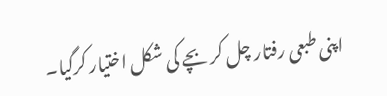اپنی طبعی رفتار چل کر بچے کی شکل اختیار کرگیا۔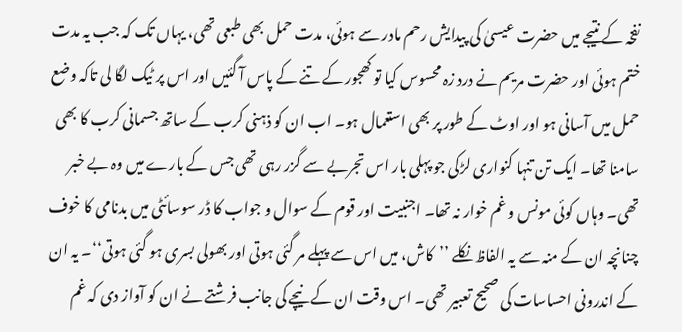نفخہ کے نتیجے میں حضرت عیسیٰ کی پیدایش رحم مادر سے ہوئی، مدت حمل بھی طبعی تھی، یہاں تک کہ جب یہ مدت ختم ہوئی اور حضرت مریم نے درد زہ محسوس کیا تو کھجور کے تنے کے پاس آ گئیں اور اس پر ٹیک لگا لی تاکہ وضع حمل میں آسانی ہو اور اوٹ کے طور پر بھی استعمال ہو۔ اب ان کو ذہنی کرب کے ساتھ جسمانی کرب کا بھی سامنا تھا۔ ایک تن تنہا کنواری لڑکی جو پہلی بار اس تجربے سے گزر رہی تھی جس کے بارے میں وہ بے خبر تھی۔ وہاں کوئی مونس و غم خوار نہ تھا۔ اجنبیت اور قوم کے سوال و جواب کا ڈر سوسائٹی میں بدنامی کا خوف چنانچہ ان کے منہ سے یہ الفاظ نکلے ’’کاش، میں اس سے پہلے مر گئی ہوتی اور بھولی بسری ہو گئی ہوتی‘‘۔ یہ ان کے اندرونی احساسات کی صحیح تعبیر تھی۔ اس وقت ان کے نیچے کی جانب فرشتے نے ان کو آواز دی کہ غم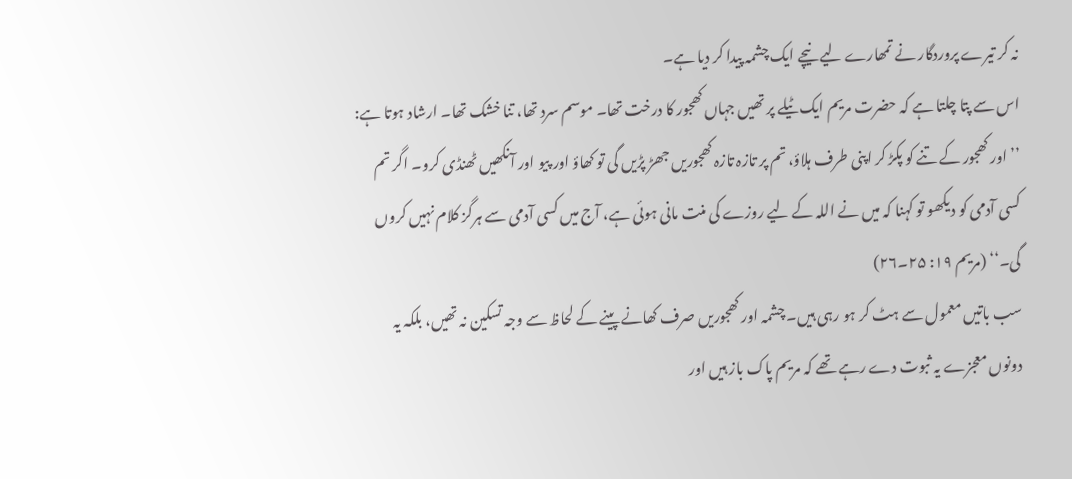نہ کر تیرے پروردگار نے تمھارے لیے نیچے ایک چشمہ پیدا کر دیا ہے۔
اس سے پتا چلتا ہے کہ حضرت مریم ایک ٹیلے پر تھیں جہاں کھجور کا درخت تھا۔ موسم سرد تھا، تنا خشک تھا۔ ارشاد ہوتا ہے:
’’اور کھجور کے تنے کو پکڑ کر اپنی طرف ہلاؤ، تم پر تازہ تازہ کھجوریں جھڑ پڑیں گی تو کھاؤ اور پیو اور آنکھیں ٹھنڈی کرو۔ اگر تم کسی آدمی کو دیکھو تو کہنا کہ میں نے اللہ کے لیے روزے کی منت مانی ہوئی ہے، آج میں کسی آدمی سے ہرگز کلام نہیں کروں گی۔‘‘ (مریم ۱۹: ۲۵۔۲۶)
سب باتیں معمول سے ہٹ کر ہو رہی ہیں۔ چشمہ اور کھجوریں صرف کھانے پینے کے لحاظ سے وجہ تسکین نہ تھیں، بلکہ یہ دونوں معجزے یہ ثبوت دے رہے تھے کہ مریم پاک باز ہیں اور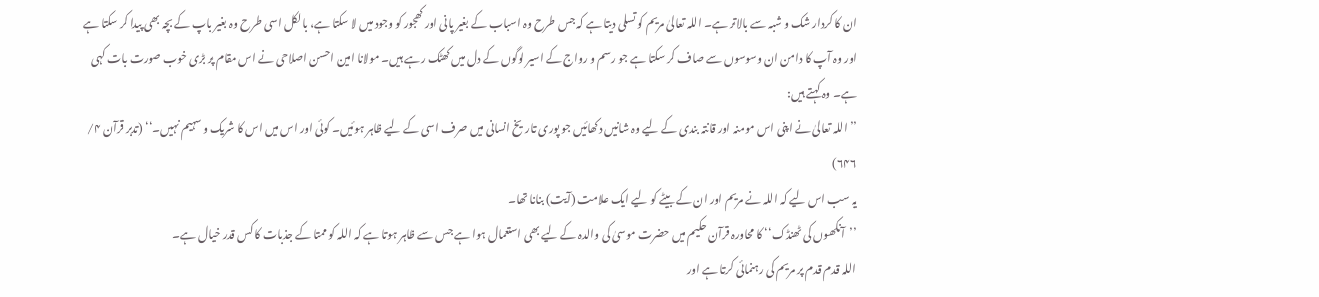ان کا کردار شک و شبہ سے بالاتر ہے۔ اللہ تعالیٰ مریم کو تسلی دیتا ہے کہ جس طرح وہ اسباب کے بغیر پانی اور کھجور کو وجود میں لا سکتا ہے، بالکل اسی طرح وہ بغیر باپ کے بچہ بھی پیدا کر سکتا ہے اور وہ آپ کا دامن ان وسوسوں سے صاف کر سکتا ہے جو رسم و رواج کے اسیر لوگوں کے دل میں کھٹک رہے ہیں۔ مولانا امین احسن اصلاحی نے اس مقام پر بڑی خوب صورت بات کہی ہے۔ وہ کہتے ہیں:
’’اللہ تعالیٰ نے اپنی اس مومنہ اور قانتہ بندی کے لیے وہ شانیں دکھائیں جو پوری تاریخ انسانی میں صرف اسی کے لیے ظاہر ہوئیں۔ کوئی اور اس میں اس کا شریک و سہیم نہیں۔‘‘ (تدبر قرآن ۴/ ۶۴۶)
یہ سب اس لیے کہ اللہ نے مریم اور ان کے بیٹے کو لیے ایک علامت (آیت) بنانا تھا۔
’’آنکھوں کی ٹھنڈک‘‘ کا محاورہ قرآن حکیم میں حضرت موسیٰ کی والدہ کے لیے بھی استعمال ہوا ہے جس سے ظاہر ہوتا ہے کہ اللہ کو ممتا کے جذبات کا کس قدر خیال ہے۔
اللہ قدم قدم پر مریم کی رہنمائی کرتا ہے اور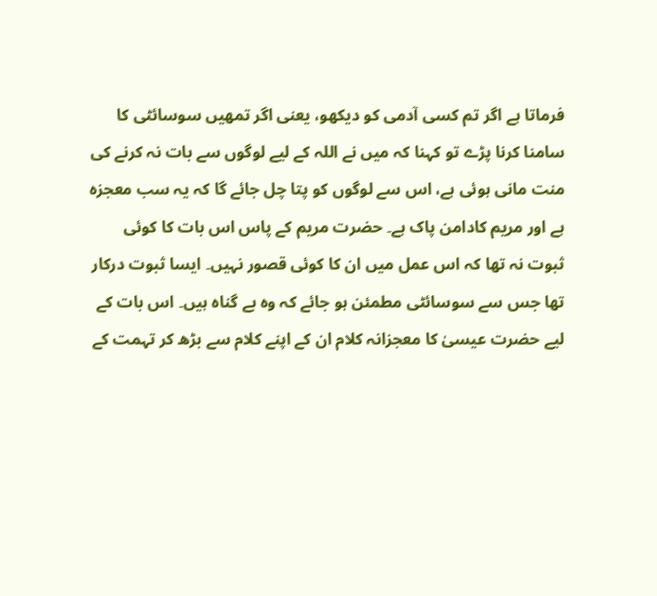فرماتا ہے اگر تم کسی آدمی کو دیکھو، یعنی اگر تمھیں سوسائٹی کا سامنا کرنا پڑے تو کہنا کہ میں نے اللہ کے لیے لوگوں سے بات نہ کرنے کی منت مانی ہوئی ہے، اس سے لوگوں کو پتا چل جائے گا کہ یہ سب معجزہ ہے اور مریم کادامن پاک ہے۔ حضرت مریم کے پاس اس بات کا کوئی ثبوت نہ تھا کہ اس عمل میں ان کا کوئی قصور نہیں۔ ایسا ثبوت درکار تھا جس سے سوسائٹی مطمئن ہو جائے کہ وہ بے گناہ ہیں۔ اس بات کے لیے حضرت عیسیٰ کا معجزانہ کلام ان کے اپنے کلام سے بڑھ کر تہمت کے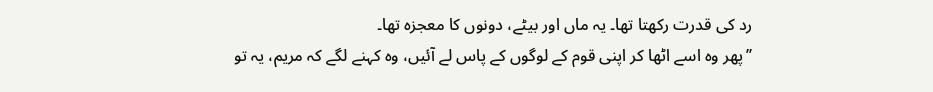رد کی قدرت رکھتا تھا۔ یہ ماں اور بیٹے، دونوں کا معجزہ تھا۔
’’پھر وہ اسے اٹھا کر اپنی قوم کے لوگوں کے پاس لے آئیں، وہ کہنے لگے کہ مریم، یہ تو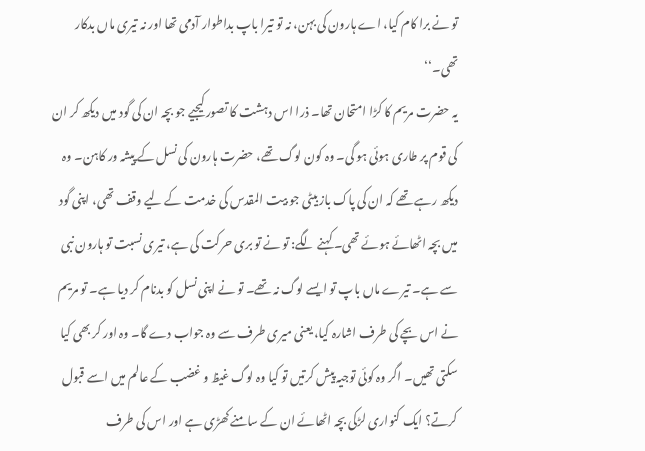تو نے برا کام کیا، اے ہارون کی بہن، نہ تو تیرا باپ بداطوار آدمی تھا اور نہ تیری ماں بدکار تھی۔‘‘
یہ حضرت مریم کا کڑا امتحان تھا۔ ذرا اس دہشت کا تصور کیجیے جو بچہ ان کی گود میں دیکھ کر ان کی قوم پر طاری ہوئی ہو گی۔ وہ کون لوگ تھے، حضرت ہارون کی نسل کے پیشہ ور کاہن۔ وہ دیکھ رہے تھے کہ ان کی پاک باز بیٹی جو بیت المقدس کی خدمت کے لیے وقف تھی، اپنی گود میں بچہ اٹھائے ہوئے تھی۔ کہنے لگے: تو نے تو بری حرکت کی ہے، تیری نسبت تو ہارون نبی سے ہے۔ تیرے ماں باپ تو ایسے لوگ نہ تھے۔ تو نے اپنی نسل کو بدنام کر دیا ہے۔ تو مریم نے اس بچے کی طرف اشارہ کیا، یعنی میری طرف سے وہ جواب دے گا۔ وہ اور کر بھی کیا سکتی تھیں۔ اگر وہ کوئی توجیہ پیش کرتیں تو کیا وہ لوگ غیظ و غضب کے عالم میں اسے قبول کرتے؟ ایک کنواری لڑکی بچہ اٹھائے ان کے سامنے کھڑی ہے اور اس کی طرف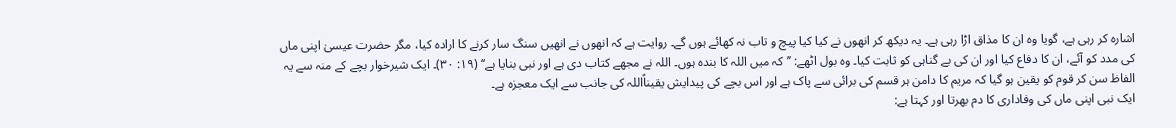اشارہ کر رہی ہے، گویا وہ ان کا مذاق اڑا رہی ہے۔ یہ دیکھ کر انھوں نے کیا کیا پیچ و تاب نہ کھائے ہوں گے۔ روایت ہے کہ انھوں نے انھیں سنگ سار کرنے کا ارادہ کیا، مگر حضرت عیسیٰ اپنی ماں کی مدد کو آئے، ان کا دفاع کیا اور ان کی بے گناہی کو ثابت کیا۔ وہ بول اٹھے: ’’کہ میں اللہ کا بندہ ہوں۔ اللہ نے مجھے کتاب دی ہے اور نبی بنایا ہے‘‘ (۱۹: ۳۰)۔ ایک شیرخوار بچے کے منہ سے یہ الفاظ سن کر قوم کو یقین ہو گیا کہ مریم کا دامن ہر قسم کی برائی سے پاک ہے اور اس بچے کی پیدایش یقیناًاللہ کی جانب سے ایک معجزہ ہے۔
ایک نبی اپنی ماں کی وفاداری کا دم بھرتا اور کہتا ہے: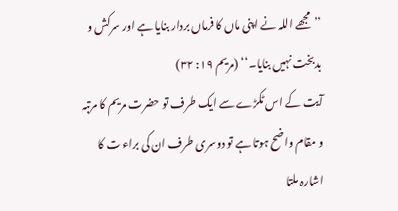’’مجھے اللہ نے اپنی ماں کا فرماں بردار بنایا ہے اور سرکش و بدبخت نہیں بنایا۔‘‘ (مریم ۱۹: ۳۲)
آیت کے اس ٹکڑے سے ایک طرف تو حضرت مریم کا مرتبہ و مقام واضح ہوتا ہے تو دوسری طرف ان کی براء ت کا اشارہ ملتا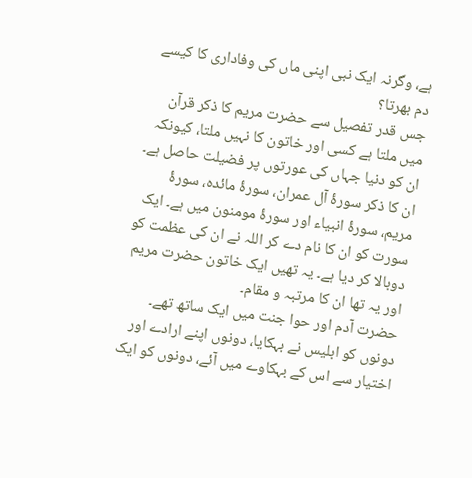ہے، وگرنہ ایک نبی اپنی ماں کی وفاداری کا کیسے دم بھرتا؟
جس قدر تفصیل سے حضرت مریم کا ذکر قرآن میں ملتا ہے کسی اور خاتون کا نہیں ملتا، کیونکہ ان کو دنیا جہاں کی عورتوں پر فضیلت حاصل ہے۔ ان کا ذکر سورۂ آل عمران، سورۂ مائدہ، سورۂ مریم، سورۂ انبیاء اور سورۂ مومنون میں ہے۔ ایک سورت کو ان کا نام دے کر اللہ نے ان کی عظمت کو دوبالا کر دیا ہے۔ یہ تھیں ایک خاتون حضرت مریم اور یہ تھا ان کا مرتبہ و مقام۔
حضرت آدم اور حوا جنت میں ایک ساتھ تھے۔ دونوں کو ابلیس نے بہکایا، دونوں اپنے ارادے اور اختیار سے اس کے بہکاوے میں آئے، دونوں کو ایک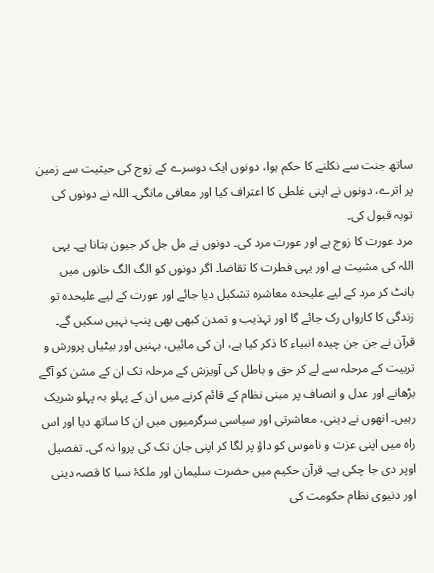ساتھ جنت سے نکلنے کا حکم ہوا، دونوں ایک دوسرے کے زوج کی حیثیت سے زمین پر اترے، دونوں نے اپنی غلطی کا اعتراف کیا اور معافی مانگی۔ اللہ نے دونوں کی توبہ قبول کی۔
مرد عورت کا زوج ہے اور عورت مرد کی۔ دونوں نے مل جل کر جیون بتانا ہے۔ یہی اللہ کی مشیت ہے اور یہی فطرت کا تقاضا۔ اگر دونوں کو الگ الگ خانوں میں بانٹ کر مرد کے لیے علیحدہ معاشرہ تشکیل دیا جائے اور عورت کے لیے علیحدہ تو زندگی کا کارواں رک جائے گا اور تہذیب و تمدن کبھی بھی پنپ نہیں سکیں گے۔
قرآن نے جن جن چیدہ انبیاء کا ذکر کیا ہے، ان کی مائیں، بہنیں اور بیٹیاں پرورش و تربیت کے مرحلہ سے لے کر حق و باطل کی آویزش کے مرحلہ تک ان کے مشن کو آگے بڑھانے اور عدل و انصاف پر مبنی نظام کے قائم کرنے میں ان کے پہلو بہ پہلو شریک رہیں۔ انھوں نے دینی، معاشرتی اور سیاسی سرگرمیوں میں ان کا ساتھ دیا اور اس راہ میں اپنی عزت و ناموس کو داؤ پر لگا کر اپنی جان تک کی پروا نہ کی۔ تفصیل اوپر دی جا چکی ہے۔ قرآن حکیم میں حضرت سلیمان اور ملکۂ سبا کا قصہ دینی اور دنیوی نظام حکومت کی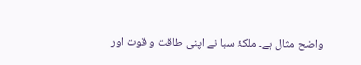واضح مثال ہے۔ ملکۂ سبا نے اپنی طاقت و قوت اور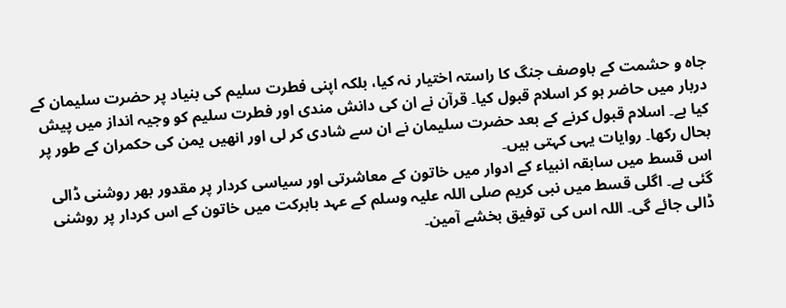جاہ و حشمت کے باوصف جنگ کا راستہ اختیار نہ کیا، بلکہ اپنی فطرت سلیم کی بنیاد پر حضرت سلیمان کے دربار میں حاضر ہو کر اسلام قبول کیا۔ قرآن نے ان کی دانش مندی اور فطرت سلیم کو وجیہ انداز میں پیش کیا ہے۔ اسلام قبول کرنے کے بعد حضرت سلیمان نے ان سے شادی کر لی اور انھیں یمن کی حکمران کے طور پر بحال رکھا۔ روایات یہی کہتی ہیں۔
اس قسط میں سابقہ انبیاء کے ادوار میں خاتون کے معاشرتی اور سیاسی کردار پر مقدور بھر روشنی ڈالی گئی ہے۔ اگلی قسط میں نبی کریم صلی اللہ علیہ وسلم کے عہد بابرکت میں خاتون کے اس کردار پر روشنی ڈالی جائے گی۔ اللہ اس کی توفیق بخشے آمین۔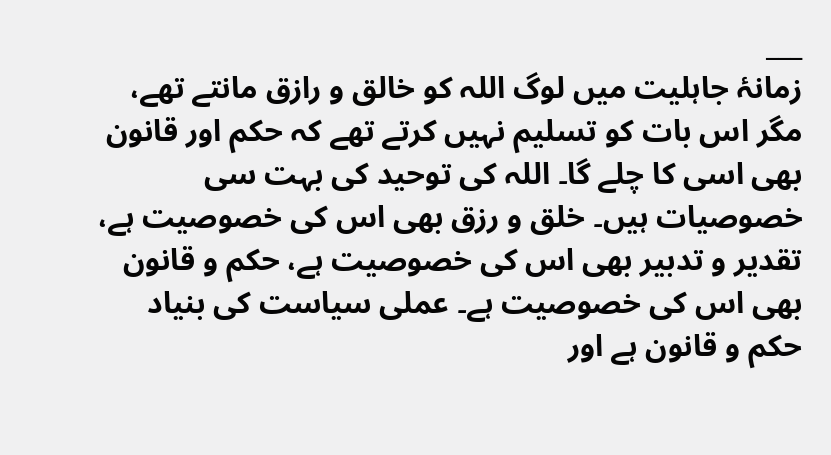___
زمانۂ جاہلیت میں لوگ اللہ کو خالق و رازق مانتے تھے، مگر اس بات کو تسلیم نہیں کرتے تھے کہ حکم اور قانون بھی اسی کا چلے گا۔ اللہ کی توحید کی بہت سی خصوصیات ہیں۔ خلق و رزق بھی اس کی خصوصیت ہے، تقدیر و تدبیر بھی اس کی خصوصیت ہے، حکم و قانون بھی اس کی خصوصیت ہے۔ عملی سیاست کی بنیاد حکم و قانون ہے اور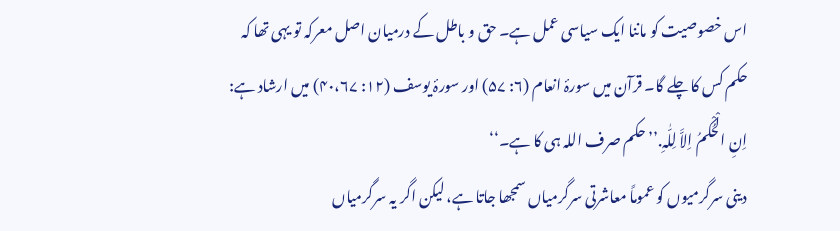اس خصوصیت کو ماننا ایک سیاسی عمل ہے۔ حق و باطل کے درمیان اصل معرکہ تو یہی تھا کہ حکم کس کا چلے گا۔ قرآن میں سورۂ انعام (۶: ۵۷) اور سورۂ یوسف (۱۲: ۴۰،۶۷) میں ارشاد ہے:
اِنِ الْحُکْمُ اِلاَّ لِلّٰہِ.’’حکم صرف اللہ ہی کا ہے۔‘‘
دینی سرگرمیوں کو عموماً معاشرتی سرگرمیاں سمجھا جاتا ہے، لیکن اگر یہ سرگرمیاں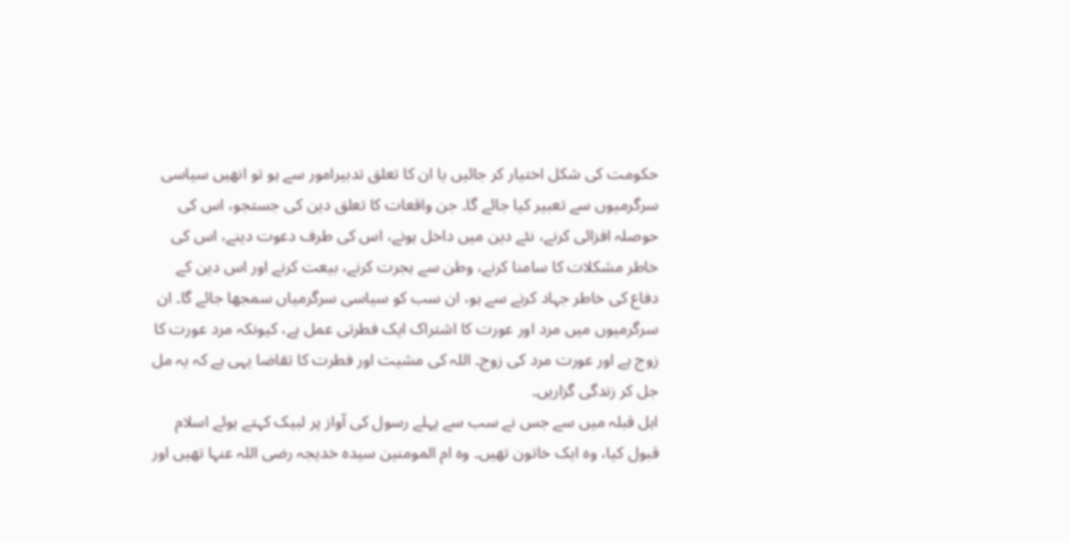حکومت کی شکل اختیار کر جائیں یا ان کا تعلق تدبیرامور سے ہو تو انھیں سیاسی سرگرمیوں سے تعبیر کیا جائے گا۔ جن واقعات کا تعلق دین کی جستجو، اس کی حوصلہ افزائی کرنے، نئے دین میں داخل ہونے، اس کی طرف دعوت دینے، اس کی خاطر مشکلات کا سامنا کرنے، وطن سے ہجرت کرنے، بیعت کرنے اور اس دین کے دفاع کی خاطر جہاد کرنے سے ہو، ان سب کو سیاسی سرگرمیاں سمجھا جائے گا۔ ان سرگرمیوں میں مرد اور عورت کا اشتراک ایک فطرتی عمل ہے، کیونکہ مرد عورت کا زوج ہے اور عورت مرد کی زوج۔ اللہ کی مشیت اور فطرت کا تقاضا یہی ہے کہ یہ مل جل کر زندگی گزاریں۔
اہل قبلہ میں سے جس نے سب سے پہلے رسول کی آواز پر لبیک کہتے ہوئے اسلام قبول کیا، وہ ایک خاتون تھیں۔ وہ ام المومنین سیدہ خدیجہ رضی اللہ عنہا تھیں اور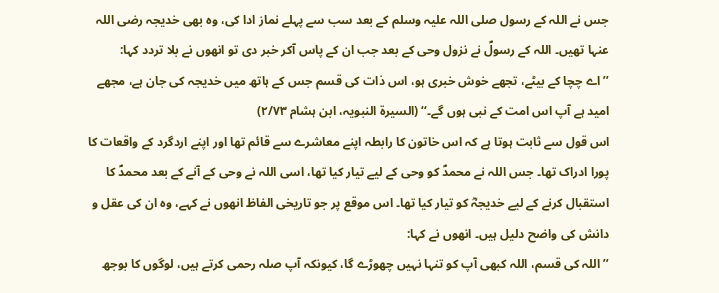جس نے اللہ کے رسول صلی اللہ علیہ وسلم کے بعد سب سے پہلے نماز ادا کی، وہ بھی خدیجہ رضی اللہ عنہا تھیں۔ اللہ کے رسولؐ نے نزول وحی کے بعد جب ان کے پاس آکر خبر دی تو انھوں نے بلا تردد کہا:
’’اے چچا کے بیٹے، تجھے خوش خبری ہو، اس ذات کی قسم جس کے ہاتھ میں خدیجہ کی جان ہے، مجھے امید ہے آپ اس امت کے نبی ہوں گے۔‘‘ (السیرۃ النبویہ، ابن ہشام ۲/۷۳)
اس قول سے ثابت ہوتا ہے کہ اس خاتون کا رابطہ اپنے معاشرے سے قائم تھا اور اپنے اردگرد کے واقعات کا پورا ادراک تھا۔ جس اللہ نے محمدؐ کو وحی کے لیے تیار کیا تھا، اسی اللہ نے وحی کے آنے کے بعد محمدؐ کا استقبال کرنے کے لیے خدیجہؓ کو تیار کیا تھا۔ اس موقع پر جو تاریخی الفاظ انھوں نے کہے، وہ ان کی عقل و دانش کی واضح دلیل ہیں۔ انھوں نے کہا:
’’اللہ کی قسم، اللہ کبھی آپ کو تنہا نہیں چھوڑے گا، کیونکہ آپ صلہ رحمی کرتے ہیں، لوگوں کا بوجھ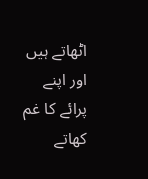اٹھاتے ہیں اور اپنے پرائے کا غم کھاتے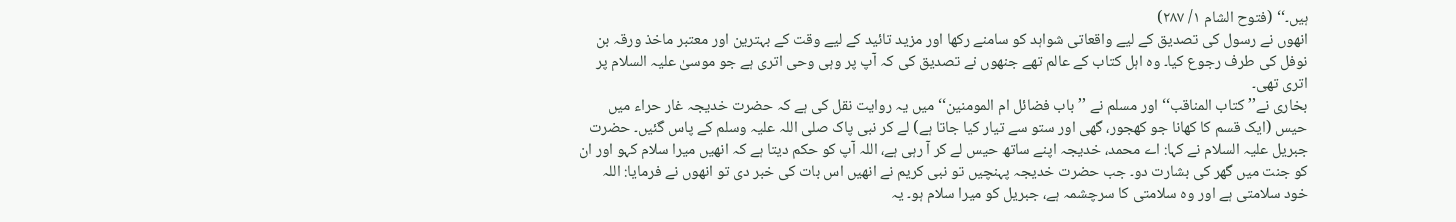ہیں۔‘‘ (فتوح الشام ۱/ ۲۸۷)
انھوں نے رسول کی تصدیق کے لیے واقعاتی شواہد کو سامنے رکھا اور مزید تائید کے لیے وقت کے بہترین اور معتبر ماخذ ورقہ بن نوفل کی طرف رجوع کیا۔ وہ اہل کتاب کے عالم تھے جنھوں نے تصدیق کی کہ آپ پر وہی وحی اتری ہے جو موسیٰ علیہ السلام پر اتری تھی۔
بخاری نے’’ کتاب المناقب‘‘ اور مسلم نے ’’باب فضائل ام المومنین‘‘ میں یہ روایت نقل کی ہے کہ حضرت خدیجہ غار حراء میں حیس (ایک قسم کا کھانا جو کھجور، گھی اور ستو سے تیار کیا جاتا ہے) لے کر نبی پاک صلی اللہ علیہ وسلم کے پاس گئیں۔ حضرت جبریل علیہ السلام نے کہا: اے محمد، خدیجہ اپنے ساتھ حیس لے کر آ رہی ہے، اللہ آپ کو حکم دیتا ہے کہ انھیں میرا سلام کہو اور ان کو جنت میں گھر کی بشارت دو۔ جب حضرت خدیجہ پہنچیں تو نبی کریم نے انھیں اس بات کی خبر دی تو انھوں نے فرمایا: اللہ خود سلامتی ہے اور وہ سلامتی کا سرچشمہ ہے، جبریل کو میرا سلام ہو۔ یہ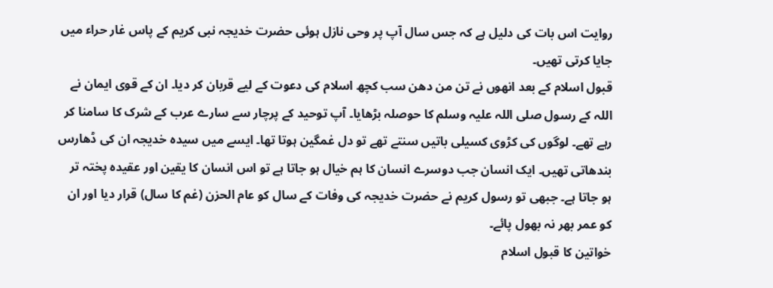روایت اس بات کی دلیل ہے کہ جس سال آپ پر وحی نازل ہوئی حضرت خدیجہ نبی کریم کے پاس غار حراء میں جایا کرتی تھیں۔
قبول اسلام کے بعد انھوں نے تن من دھن سب کچھ اسلام کی دعوت کے لیے قربان کر دیا۔ ان کے قوی ایمان نے اللہ کے رسول صلی اللہ علیہ وسلم کا حوصلہ بڑھایا۔ آپ توحید کے پرچار سے سارے عرب کے شرک کا سامنا کر رہے تھے۔ لوگوں کی کڑوی کسیلی باتیں سنتے تھے تو دل غمگین ہوتا تھا۔ ایسے میں سیدہ خدیجہ ان کی ڈھارس بندھاتی تھیں۔ ایک انسان جب دوسرے انسان کا ہم خیال ہو جاتا ہے تو اس انسان کا یقین اور عقیدہ پختہ تر ہو جاتا ہے۔ جبھی تو رسول کریم نے حضرت خدیجہ کی وفات کے سال کو عام الحزن (غم کا سال) قرار دیا اور ان کو عمر بھر نہ بھول پائے۔
خواتین کا قبول اسلام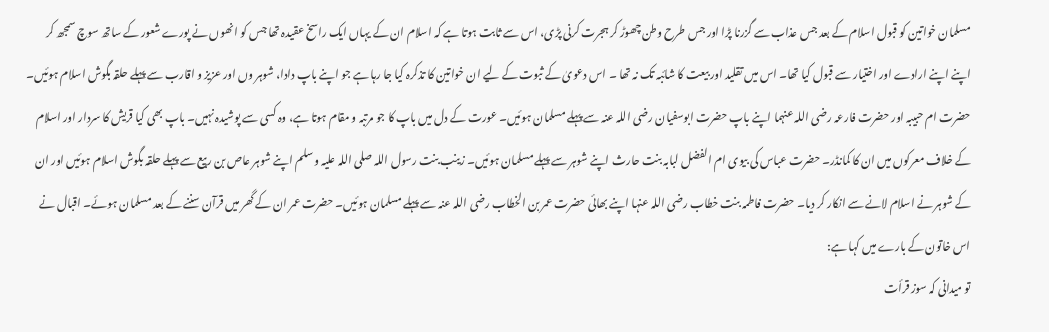مسلمان خواتین کو قبول اسلام کے بعد جس عذاب سے گزرنا پڑا اور جس طرح وطن چھوڑ کر ہجرت کرنی پڑی، اس سے ثابت ہوتا ہے کہ اسلام ان کے یہاں ایک راسخ عقیدہ تھا جس کو انھوں نے پورے شعور کے ساتھ سوچ سمجھ کر اپنے اپنے ارادے اور اختیار سے قبول کیا تھا۔ اس میں تقلید اور بیعت کا شائبہ تک نہ تھا ۔ اس دعویٰ کے ثبوت کے لیے ان خواتین کا تذکرہ کیا جا رہا ہے جو اپنے باپ دادا، شوہر وں اور عزیز و اقارب سے پہلے حلقہ بگوش اسلام ہوئیں۔
حضرت ام حبیبہ اور حضرت فارعہ رضی اللہ عنہما اپنے باپ حضرت ابوسفیان رضی اللہ عنہ سے پہلے مسلمان ہوئیں۔ عورت کے دل میں باپ کا جو مرتبہ و مقام ہوتا ہے، وہ کسی سے پوشیدہ نہیں۔ باپ بھی کیا قریش کا سردار اور اسلام کے خلاف معرکوں میں ان کا کمانڈر۔ حضرت عباس کی بیوی ام الفضل لبابہ بنت حارث اپنے شوہر سے پہلے مسلمان ہوئیں۔ زینب بنت رسول اللہ صلی اللہ علیہ وسلم اپنے شوہر عاص بن ربیع سے پہلے حلقہ بگوش اسلام ہوئیں اور ان کے شوہر نے اسلام لانے سے انکار کر دیا۔ حضرت فاطمہ بنت خطاب رضی اللہ عنہا اپنے بھائی حضرت عمر بن الخطاب رضی اللہ عنہ سے پہلے مسلمان ہوئیں۔ حضرت عمر ان کے گھر میں قرآن سننے کے بعد مسلمان ہوئے۔ اقبال نے اس خاتون کے بارے میں کہا ہے:
تو میدانی کہ سوز قرأت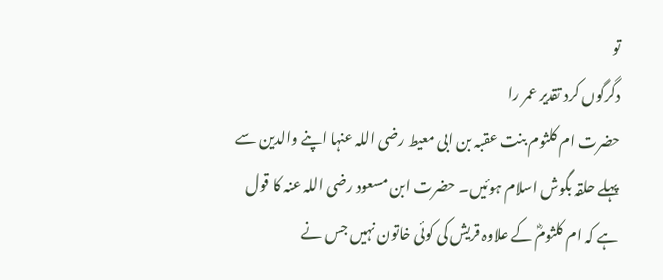تو
دگرگوں کرد تقدیر عمر را
حضرت ام کلثوم بنت عقبہ بن ابی معیط رضی اللہ عنہا اپنے والدین سے پہلے حلقہ بگوش اسلام ہوئیں۔ حضرت ابن مسعود رضی اللہ عنہ کا قول ہے کہ ام کلثومؓ کے علاوہ قریش کی کوئی خاتون نہیں جس نے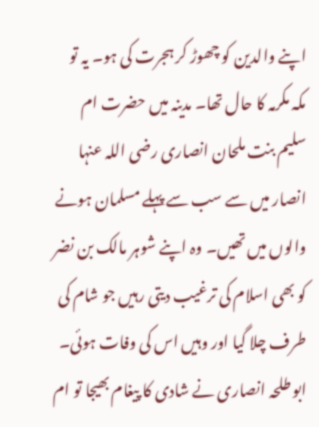اپنے والدین کو چھوڑ کر ہجرت کی ہو۔ یہ تو مکہ مکرمہ کا حال تھا۔ مدینہ میں حضرت ام سلیم بنت ملحان انصاری رضی اللہ عنہا انصار میں سے سب سے پہلے مسلمان ہونے والوں میں تھیں۔ وہ اپنے شوہر مالک بن نضر کو بھی اسلام کی ترغیب دیتی رہیں جو شام کی طرف چلا گیا اور وہیں اس کی وفات ہوئی۔ ابو طلحہ انصاری نے شادی کا پیغام بھیجا تو ام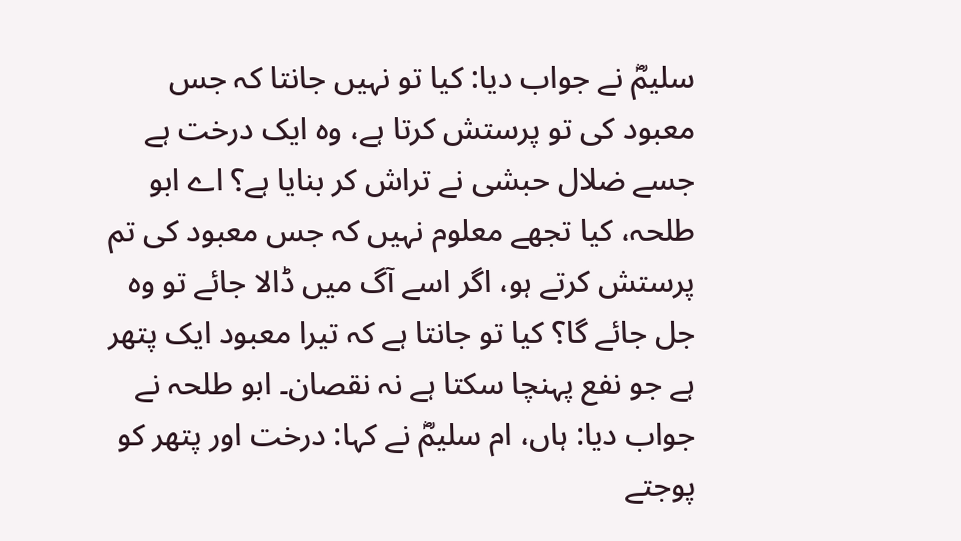سلیمؓ نے جواب دیا: کیا تو نہیں جانتا کہ جس معبود کی تو پرستش کرتا ہے، وہ ایک درخت ہے جسے ضلال حبشی نے تراش کر بنایا ہے؟ اے ابو طلحہ، کیا تجھے معلوم نہیں کہ جس معبود کی تم پرستش کرتے ہو، اگر اسے آگ میں ڈالا جائے تو وہ جل جائے گا؟ کیا تو جانتا ہے کہ تیرا معبود ایک پتھر ہے جو نفع پہنچا سکتا ہے نہ نقصان۔ ابو طلحہ نے جواب دیا: ہاں، ام سلیمؓ نے کہا: درخت اور پتھر کو پوجتے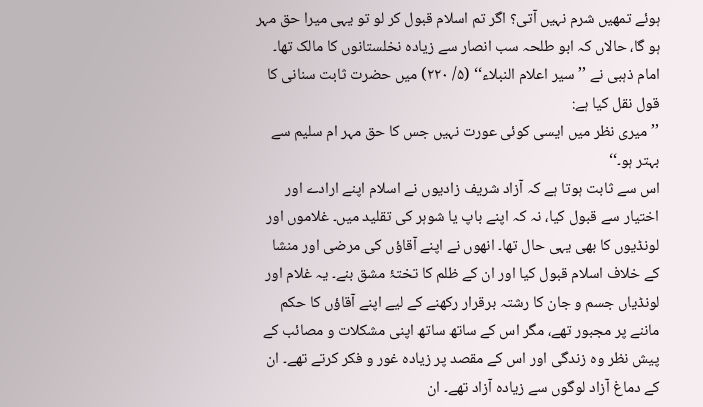ہوئے تمھیں شرم نہیں آتی؟ اگر تم اسلام قبول کر لو تو یہی میرا حق مہر ہو گا، حالاں کہ ابو طلحہ سب انصار سے زیادہ نخلستانوں کا مالک تھا۔
امام ذہبی نے ’’سیر اعلام النبلاء‘‘ (۵/ ۲۲۰) میں حضرت ثابت سنانی کا قول نقل کیا ہے:
’’میری نظر میں ایسی کوئی عورت نہیں جس کا حق مہر ام سلیم سے بہتر ہو۔‘‘
اس سے ثابت ہوتا ہے کہ آزاد شریف زادیوں نے اسلام اپنے ارادے اور اختیار سے قبول کیا، نہ کہ اپنے باپ یا شوہر کی تقلید میں۔ غلاموں اور لونڈیوں کا بھی یہی حال تھا۔ انھوں نے اپنے آقاؤں کی مرضی اور منشا کے خلاف اسلام قبول کیا اور ان کے ظلم کا تختۂ مشق بنے۔ یہ غلام اور لونڈیاں جسم و جان کا رشتہ برقرار رکھنے کے لیے اپنے آقاؤں کا حکم ماننے پر مجبور تھے، مگر اس کے ساتھ ساتھ اپنی مشکلات و مصائب کے پیش نظر وہ زندگی اور اس کے مقصد پر زیادہ غور و فکر کرتے تھے۔ ان کے دماغ آزاد لوگوں سے زیادہ آزاد تھے۔ ان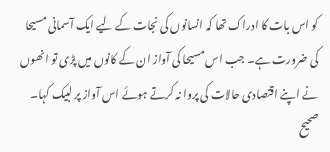کو اس بات کا ادراک تھا کہ انسانوں کی نجات کے لیے ایک آسمانی مسیحا کی ضرورت ہے۔ جب اس مسیحا کی آواز ان کے کانوں میں پڑی تو انھوں نے اپنے اقتصادی حالات کی پروا نہ کرتے ہوئے اس آواز پر لبیک کہا۔ صحیح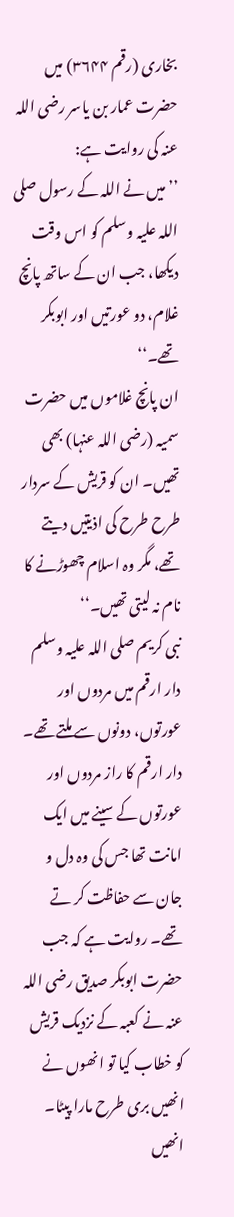بخاری (رقم ۳۶۴۴) میں حضرت عمار بن یاسر رضی اللہ عنہ کی روایت ہے:
’’میں نے اللہ کے رسول صلی اللہ علیہ وسلم کو اس وقت دیکھا، جب ان کے ساتھ پانچ غلام، دو عورتیں اور ابوبکر تھے۔‘‘
ان پانچ غلاموں میں حضرت سمیہ (رضی اللہ عنہا) بھی تھیں۔ ان کو قریش کے سردار طرح طرح کی اذیتیں دیتے تھے، مگر وہ اسلام چھوڑنے کا نام نہ لیتی تھیں۔‘‘
نبی کریم صلی اللہ علیہ وسلم دار ارقم میں مردوں اور عورتوں، دونوں سے ملتے تھے۔ دار ارقم کا راز مردوں اور عورتوں کے سینے میں ایک امانت تھا جس کی وہ دل و جان سے حفاظت کر تے تھے۔ روایت ہے کہ جب حضرت ابوبکر صدیق رضی اللہ عنہ نے کعبہ کے نزدیک قریش کو خطاب کیا تو انھوں نے انھیں بری طرح مارا پیٹا۔ انھیں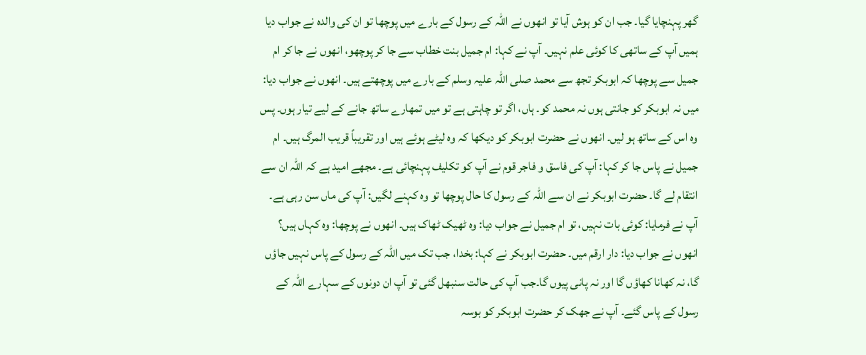گھر پہنچایا گیا۔ جب ان کو ہوش آیا تو انھوں نے اللہ کے رسول کے بارے میں پوچھا تو ان کی والدہ نے جواب دیا ہمیں آپ کے ساتھی کا کوئی علم نہیں۔ آپ نے کہا: ام جمیل بنت خطاب سے جا کر پوچھو، انھوں نے جا کر ام جمیل سے پوچھا کہ ابوبکر تجھ سے محمد صلی اللہ علیہ وسلم کے بارے میں پوچھتے ہیں۔ انھوں نے جواب دیا: میں نہ ابوبکر کو جانتی ہوں نہ محمد کو۔ ہاں، اگر تو چاہتی ہے تو میں تمھارے ساتھ جانے کے لیے تیار ہوں۔ پس وہ اس کے ساتھ ہو لیں۔ انھوں نے حضرت ابوبکر کو دیکھا کہ وہ لیٹے ہوئے ہیں اور تقریباً قریب المرگ ہیں۔ ام جمیل نے پاس جا کر کہا: آپ کی فاسق و فاجر قوم نے آپ کو تکلیف پہنچائی ہے۔ مجھے امید ہے کہ اللہ ان سے انتقام لے گا۔ حضرت ابوبکر نے ان سے اللہ کے رسول کا حال پوچھا تو وہ کہنے لگیں: آپ کی ماں سن رہی ہے۔ آپ نے فرمایا: کوئی بات نہیں، تو ام جمیل نے جواب دیا: وہ ٹھیک ٹھاک ہیں۔ انھوں نے پوچھا: وہ کہاں ہیں؟ انھوں نے جواب دیا: دار ارقم میں۔ حضرت ابوبکر نے کہا: بخدا، جب تک میں اللہ کے رسول کے پاس نہیں جاؤں گا، نہ کھانا کھاؤں گا اور نہ پانی پیوں گا۔جب آپ کی حالت سنبھل گئی تو آپ ان دونوں کے سہارے اللہ کے رسول کے پاس گئے۔ آپ نے جھک کر حضرت ابوبکر کو بوسہ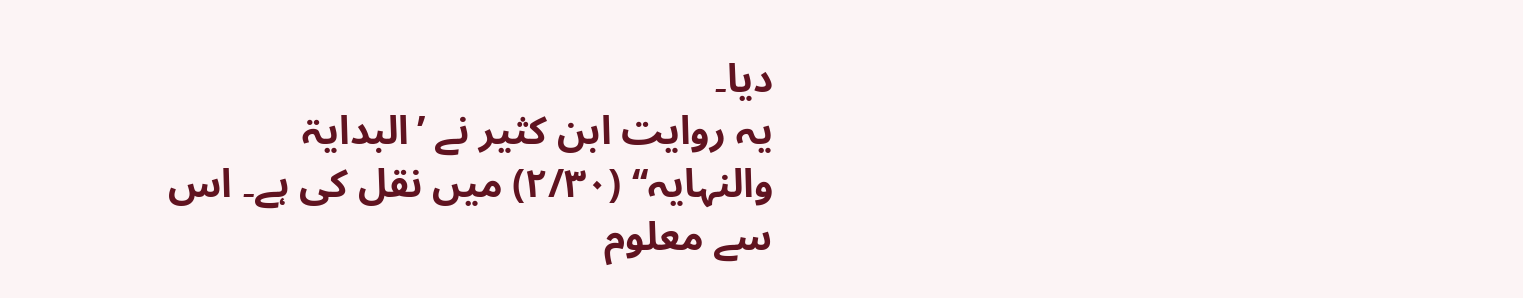دیا۔
یہ روایت ابن کثیر نے ’البدایۃ والنہایہ‘‘ (۲/۳۰) میں نقل کی ہے۔ اس سے معلوم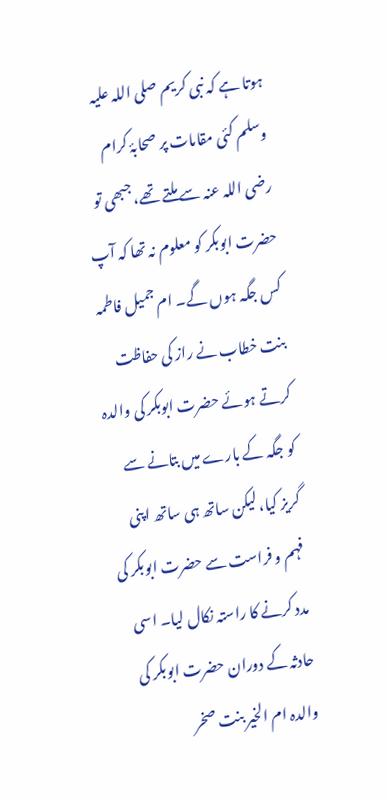ہوتا ہے کہ نبی کریم صلی اللہ علیہ وسلم کئی مقامات پر صحابۂ کرام رضی اللہ عنہ سے ملتے تھے، جبھی تو حضرت ابوبکر کو معلوم نہ تھا کہ آپ کس جگہ ہوں گے۔ ام جمیل فاطمہ بنت خطاب نے راز کی حفاظت کرتے ہوئے حضرت ابوبکر کی والدہ کو جگہ کے بارے میں بتانے سے گریز کیا، لیکن ساتھ ہی ساتھ اپنی فہم و فراست سے حضرت ابوبکر کی مدد کرنے کا راستہ نکال لیا۔ اسی حادثہ کے دوران حضرت ابوبکر کی والدہ ام الخیر بنت صخر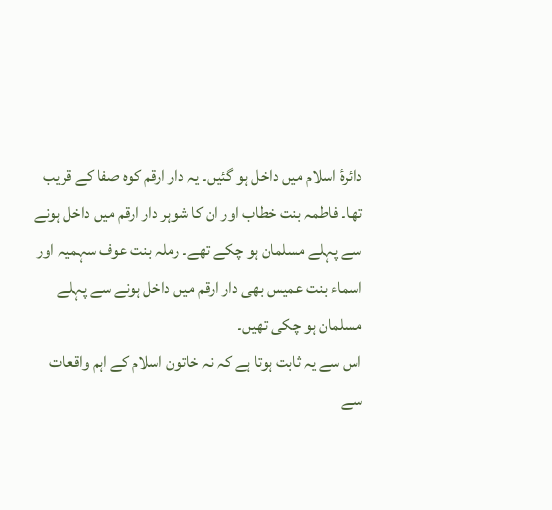دائرۂ اسلام میں داخل ہو گئیں۔ یہ دار ارقم کوہ صفا کے قریب تھا۔ فاطمہ بنت خطاب اور ان کا شوہر دار ارقم میں داخل ہونے سے پہلے مسلمان ہو چکے تھے۔ رملہ بنت عوف سہمیہ اور اسماء بنت عمیس بھی دار ارقم میں داخل ہونے سے پہلے مسلمان ہو چکی تھیں۔
اس سے یہ ثابت ہوتا ہے کہ نہ خاتون اسلام کے اہم واقعات سے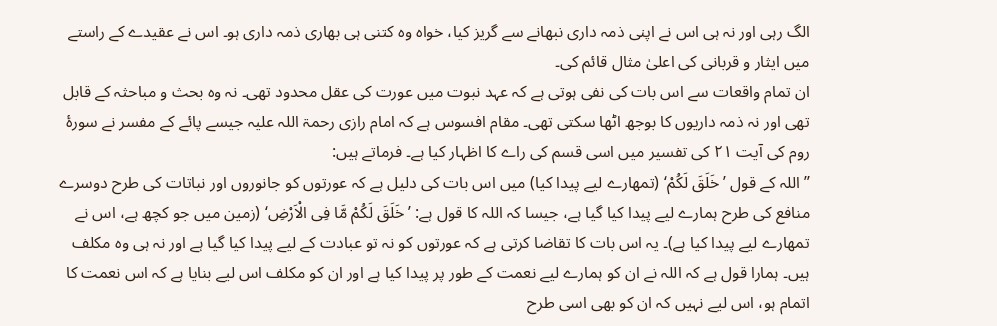الگ رہی اور نہ ہی اس نے اپنی ذمہ داری نبھانے سے گریز کیا، خواہ وہ کتنی ہی بھاری ذمہ داری ہو۔ اس نے عقیدے کے راستے میں ایثار و قربانی کی اعلیٰ مثال قائم کی۔
ان تمام واقعات سے اس بات کی نفی ہوتی ہے کہ عہد نبوت میں عورت کی عقل محدود تھی۔ نہ وہ بحث و مباحثہ کے قابل تھی اور نہ ذمہ داریوں کا بوجھ اٹھا سکتی تھی۔ مقام افسوس ہے کہ امام رازی رحمۃ اللہ علیہ جیسے پائے کے مفسر نے سورۂ روم کی آیت ۲۱ کی تفسیر میں اسی قسم کی راے کا اظہار کیا ہے۔ فرماتے ہیں:
’’اللہ کے قول ’خَلَقَ لَکُمْ‘ (تمھارے لیے پیدا کیا) میں اس بات کی دلیل ہے کہ عورتوں کو جانوروں اور نباتات کی طرح دوسرے منافع کی طرح ہمارے لیے پیدا کیا گیا ہے، جیسا کہ اللہ کا قول ہے: ’خَلَقَ لَکُمْ مَّا فِی الْاَرْضِ‘ (زمین میں جو کچھ ہے، اس نے تمھارے لیے پیدا کیا ہے)۔ یہ اس بات کا تقاضا کرتی ہے کہ عورتوں کو نہ تو عبادت کے لیے پیدا کیا گیا ہے اور نہ ہی وہ مکلف ہیں۔ ہمارا قول ہے کہ اللہ نے ان کو ہمارے لیے نعمت کے طور پر پیدا کیا ہے اور ان کو مکلف اس لیے بنایا ہے کہ اس نعمت کا اتمام ہو، اس لیے نہیں کہ ان کو بھی اسی طرح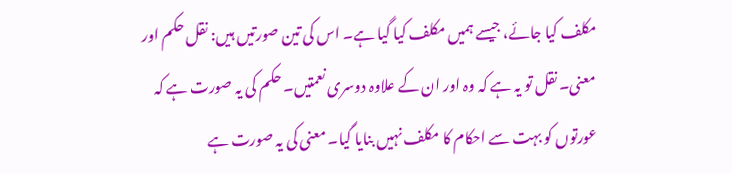مکلف کیا جائے، جیسے ہمیں مکلف کیا گیا ہے۔ اس کی تین صورتیں ہیں: نقل حکم اور معنی۔ نقل تو یہ ہے کہ وہ اور ان کے علاوہ دوسری نعمتیں۔ حکم کی یہ صورت ہے کہ عورتوں کو بہت سے احکام کا مکلف نہیں بنایا گیا۔ معنی کی یہ صورت ہے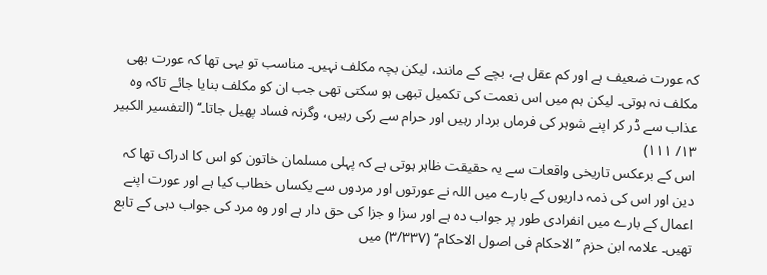کہ عورت ضعیف ہے اور کم عقل ہے، بچے کے مانند، لیکن بچہ مکلف نہیں۔ مناسب تو یہی تھا کہ عورت بھی مکلف نہ ہوتی۔ لیکن ہم میں اس نعمت کی تکمیل تبھی ہو سکتی تھی جب ان کو مکلف بنایا جائے تاکہ وہ عذاب سے ڈر کر اپنے شوہر کی فرماں بردار رہیں اور حرام سے رکی رہیں، وگرنہ فساد پھیل جاتا۔‘‘ (التفسیر الکبیر ۱۳/ ۱۱۱)
اس کے برعکس تاریخی واقعات سے یہ حقیقت ظاہر ہوتی ہے کہ پہلی مسلمان خاتون کو اس کا ادراک تھا کہ دین اور اس کی ذمہ داریوں کے بارے میں اللہ نے عورتوں اور مردوں سے یکساں خطاب کیا ہے اور عورت اپنے اعمال کے بارے میں انفرادی طور پر جواب دہ ہے اور سزا و جزا کی حق دار ہے اور وہ مرد کی جواب دہی کے تابع تھیں۔ علامہ ابن حزم ’’الاحکام فی اصول الاحکام‘‘ (۳/۳۳۷) میں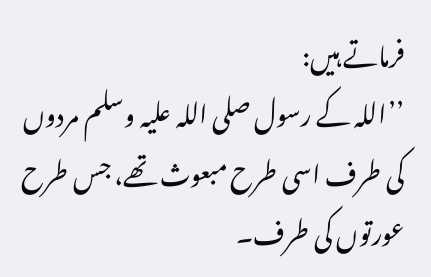فرماتے ہیں:
’’اللہ کے رسول صلی اللہ علیہ وسلم مردوں کی طرف اسی طرح مبعوث تھے، جس طرح عورتوں کی طرف۔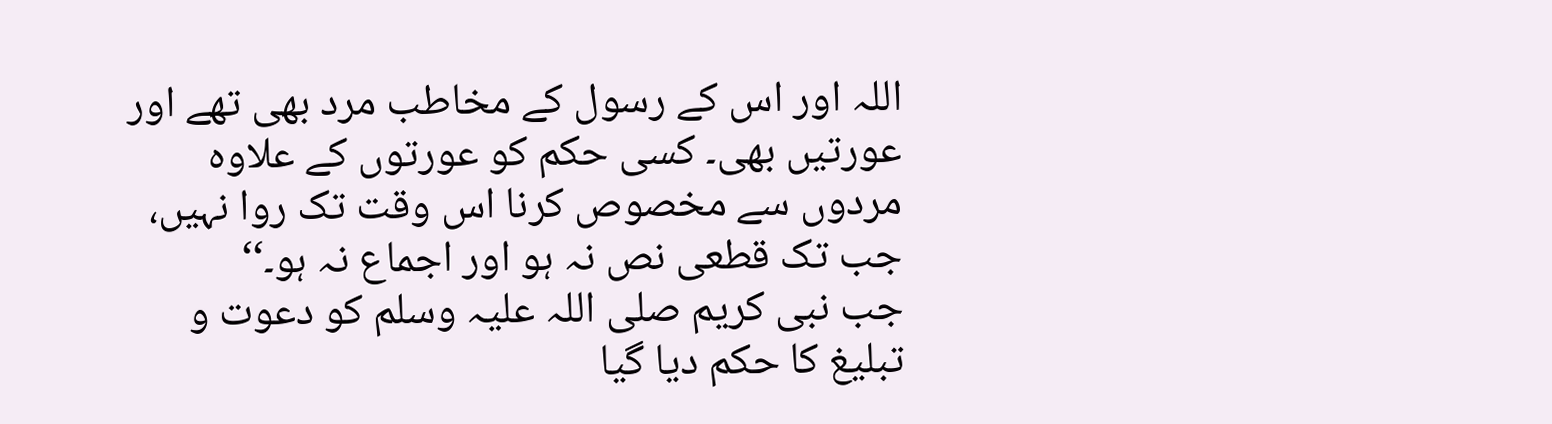اللہ اور اس کے رسول کے مخاطب مرد بھی تھے اور عورتیں بھی۔ کسی حکم کو عورتوں کے علاوہ مردوں سے مخصوص کرنا اس وقت تک روا نہیں، جب تک قطعی نص نہ ہو اور اجماع نہ ہو۔‘‘
جب نبی کریم صلی اللہ علیہ وسلم کو دعوت و تبلیغ کا حکم دیا گیا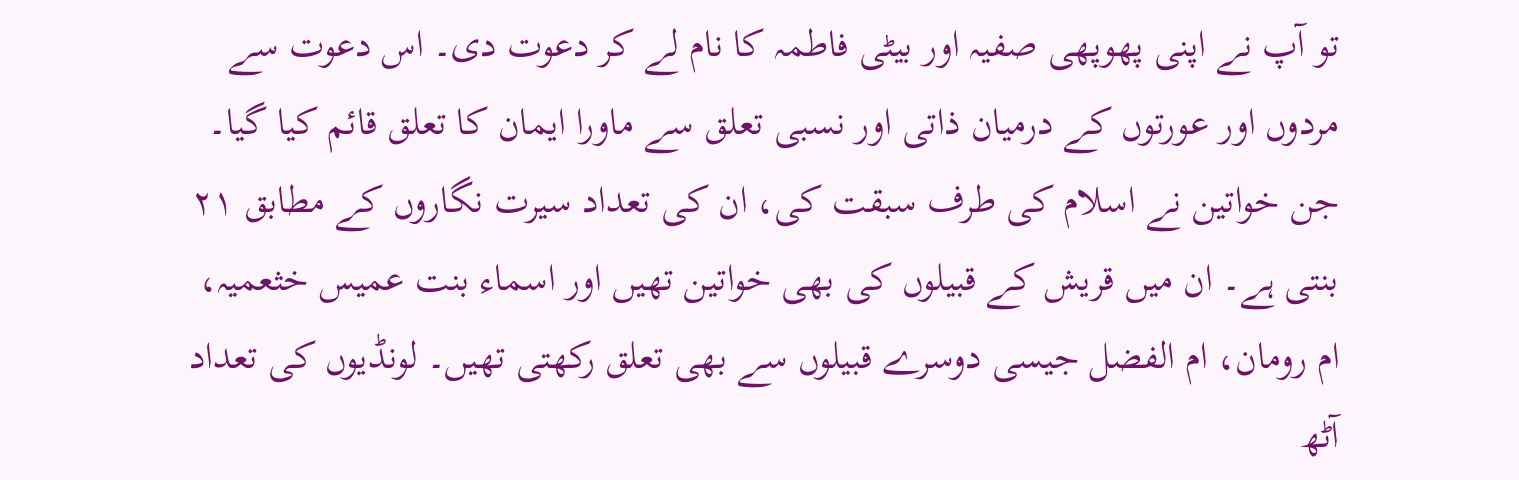تو آپ نے اپنی پھوپھی صفیہ اور بیٹی فاطمہ کا نام لے کر دعوت دی۔ اس دعوت سے مردوں اور عورتوں کے درمیان ذاتی اور نسبی تعلق سے ماورا ایمان کا تعلق قائم کیا گیا۔
جن خواتین نے اسلام کی طرف سبقت کی، ان کی تعداد سیرت نگاروں کے مطابق ۲۱ بنتی ہے۔ ان میں قریش کے قبیلوں کی بھی خواتین تھیں اور اسماء بنت عمیس خثعمیہ، ام رومان، ام الفضل جیسی دوسرے قبیلوں سے بھی تعلق رکھتی تھیں۔ لونڈیوں کی تعداد آٹھ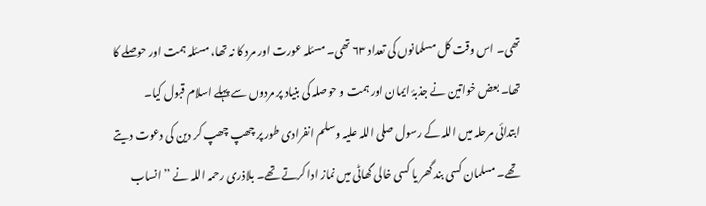تھی۔ اس وقت کل مسلمانوں کی تعداد ۶۳ تھی۔ مسئلہ عورت اور مرد کا نہ تھا، مسئلہ ہمت اور حوصلے کا تھا۔ بعض خواتین نے جذبۂ ایمان اور ہمت و حوصلہ کی بنیاد پر مردوں سے پہلے اسلام قبول کیا۔
ابتدائی مرحلہ میں اللہ کے رسول صلی اللہ علیہ وسلم انفرادی طور پر چھپ چھپ کر دین کی دعوت دیتے تھے۔ مسلمان کسی بند گھر یا کسی خالی گھاٹی میں نماز ادا کرتے تھے۔ بلاذری رحمہ اللہ نے ’’انساب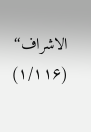الاشراف‘‘ (۱/۱۱۶)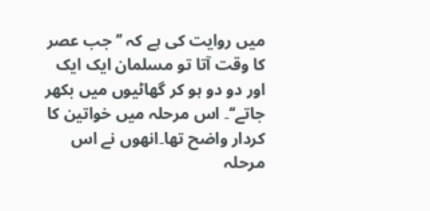میں روایت کی ہے کہ ’’جب عصر کا وقت آتا تو مسلمان ایک ایک اور دو دو ہو کر گھاٹیوں میں بکھر جاتے‘‘۔ اس مرحلہ میں خواتین کا کردار واضح تھا۔انھوں نے اس مرحلہ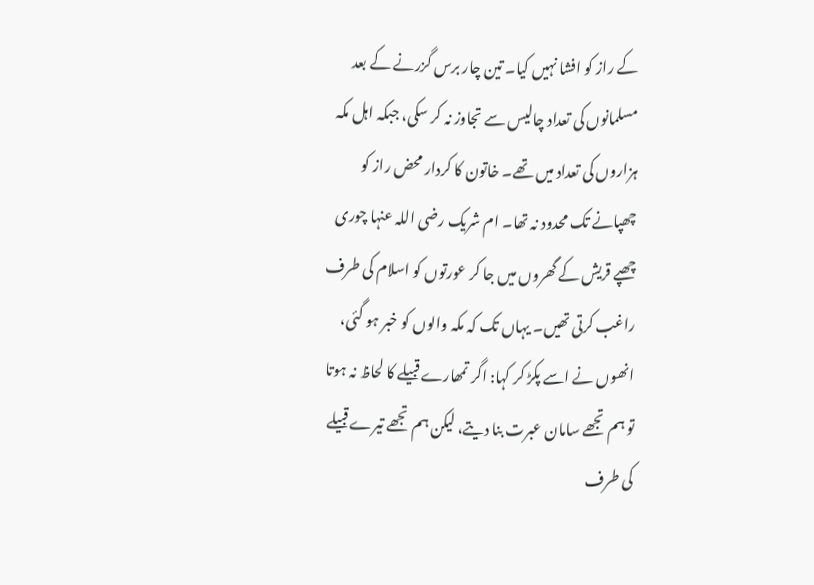کے راز کو افشا نہیں کیا۔ تین چار برس گزرنے کے بعد مسلمانوں کی تعداد چالیس سے تجاوز نہ کر سکی، جبکہ اہل مکہ ہزاروں کی تعداد میں تھے۔ خاتون کا کردار محض راز کو چھپانے تک محدود نہ تھا۔ ام شریک رضی اللہ عنہا چوری چھپے قریش کے گھروں میں جا کر عورتوں کو اسلام کی طرف راغب کرتی تھیں۔ یہاں تک کہ مکہ والوں کو خبر ہو گئی، انھوں نے اسے پکڑ کر کہا: اگر تمھارے قبیلے کا لحاظ نہ ہوتا تو ہم تجھے سامان عبرت بنا دیتے، لیکن ہم تجھے تیرے قبیلے کی طرف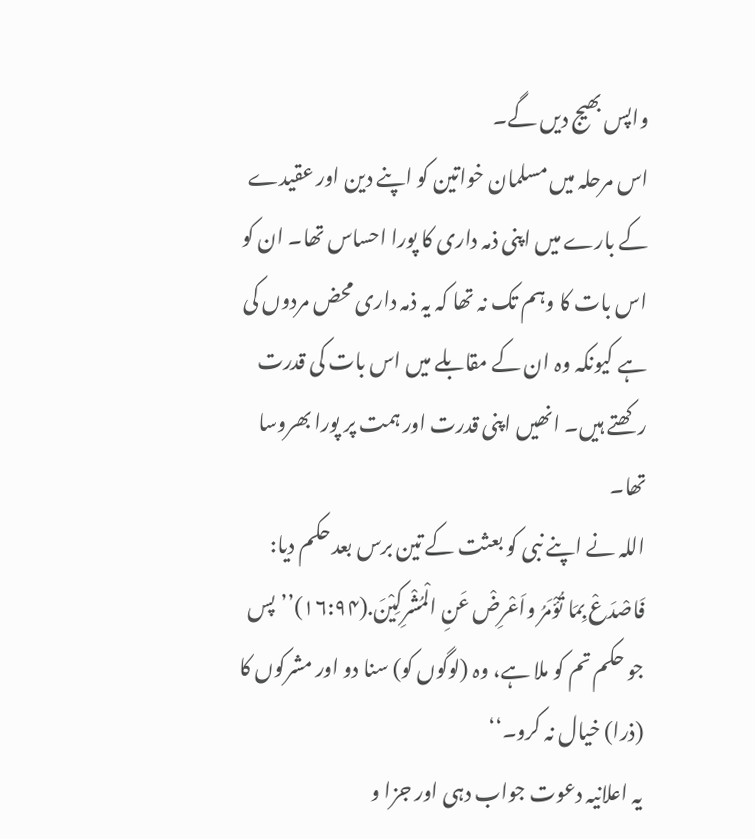واپس بھیج دیں گے۔
اس مرحلہ میں مسلمان خواتین کو اپنے دین اور عقیدے کے بارے میں اپنی ذمہ داری کا پورا احساس تھا۔ ان کو اس بات کا وہم تک نہ تھا کہ یہ ذمہ داری محض مردوں کی ہے کیونکہ وہ ان کے مقابلے میں اس بات کی قدرت رکھتے ہیں۔ انھیں اپنی قدرت اور ہمت پر پورا بھروسا تھا۔
اللہ نے اپنے نبی کو بعثت کے تین برس بعد حکم دیا:
فَاصْدَعْ بِمَا تُؤْمَرُ واَعْرِضْ عَنِ الْمُشْرِکِیْنَ.(۱۶:۹۴)’’پس جو حکم تم کو ملا ہے، وہ (لوگوں کو) سنا دو اور مشرکوں کا (ذرا) خیال نہ کرو۔‘‘
یہ اعلانیہ دعوت جواب دہی اور جزا و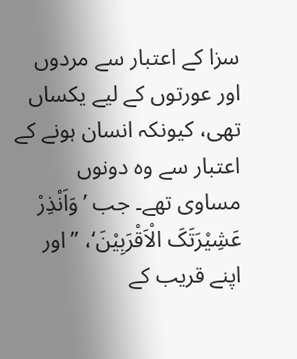سزا کے اعتبار سے مردوں اور عورتوں کے لیے یکساں تھی، کیونکہ انسان ہونے کے اعتبار سے وہ دونوں مساوی تھے۔ جب ’وَاَنْذِرْ عَشِیْرَتَکَ الْاَقْرَبِیْنَ‘، ’’اور اپنے قریب کے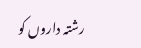رشتہ داروں کو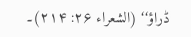ڈراؤ‘‘ (الشعراء ۲۶: ۲۱۴)۔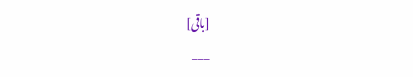[باقی]
___